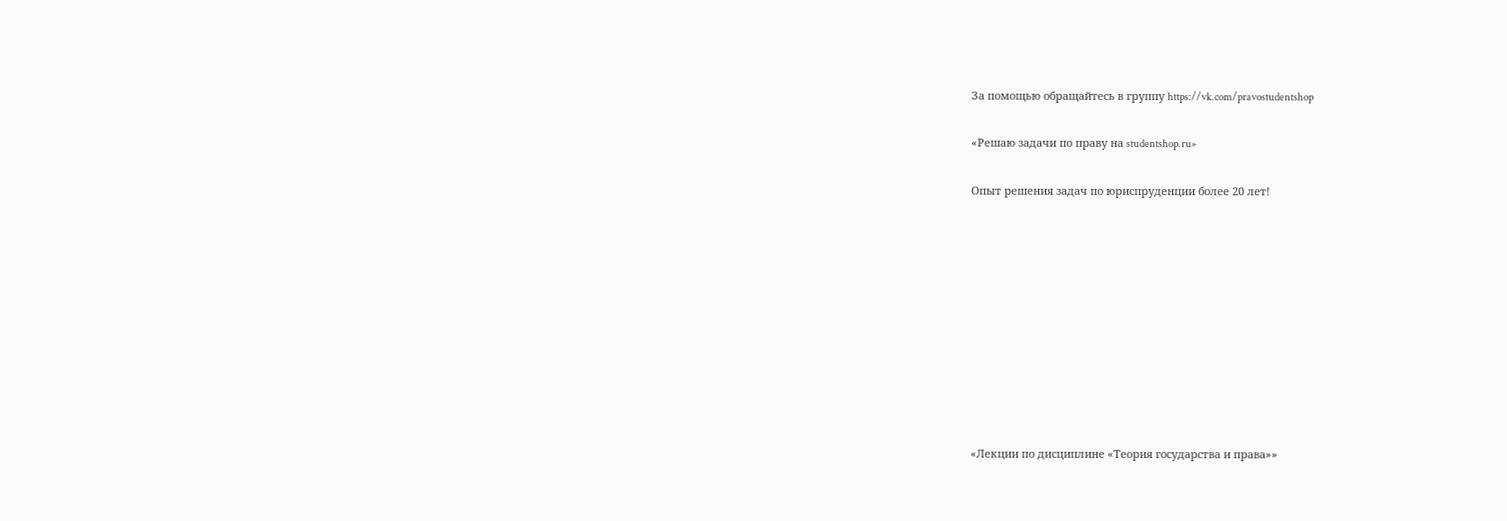За помощью обращайтесь в группу https://vk.com/pravostudentshop

«Решаю задачи по праву на studentshop.ru»

Опыт решения задач по юриспруденции более 20 лет!










«Лекции по дисциплине «Теория государства и права»»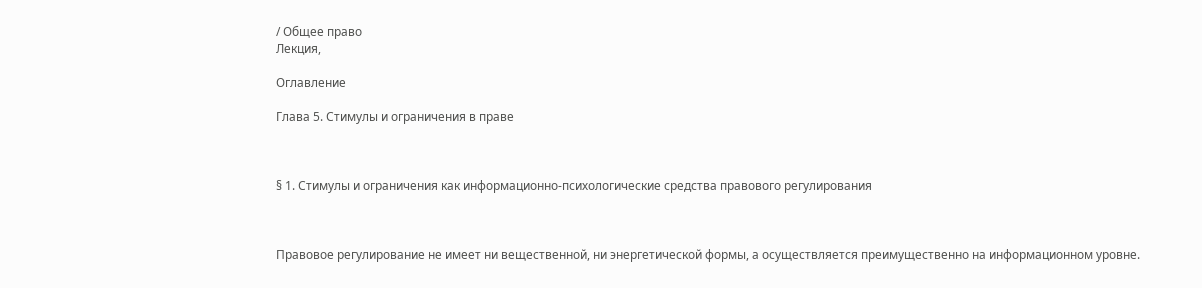/ Общее право
Лекция,

Оглавление

Глава 5. Стимулы и ограничения в праве



§ 1. Стимулы и ограничения как информационно-психологические средства правового регулирования



Правовое регулирование не имеет ни вещественной, ни энергетической формы, а осуществляется преимущественно на информационном уровне.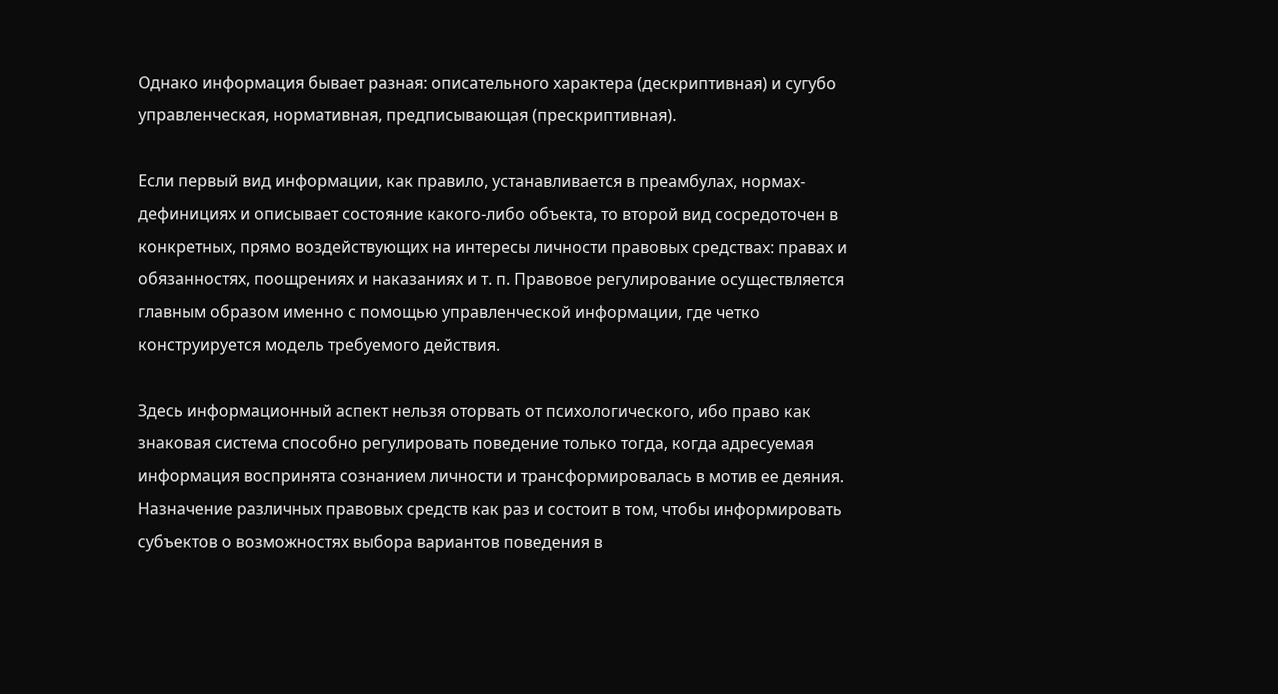Однако информация бывает разная: описательного характера (дескриптивная) и сугубо управленческая, нормативная, предписывающая (прескриптивная).

Если первый вид информации, как правило, устанавливается в преамбулах, нормах-дефинициях и описывает состояние какого-либо объекта, то второй вид сосредоточен в конкретных, прямо воздействующих на интересы личности правовых средствах: правах и обязанностях, поощрениях и наказаниях и т. п. Правовое регулирование осуществляется главным образом именно с помощью управленческой информации, где четко конструируется модель требуемого действия.

Здесь информационный аспект нельзя оторвать от психологического, ибо право как знаковая система способно регулировать поведение только тогда, когда адресуемая информация воспринята сознанием личности и трансформировалась в мотив ее деяния. Назначение различных правовых средств как раз и состоит в том, чтобы информировать субъектов о возможностях выбора вариантов поведения в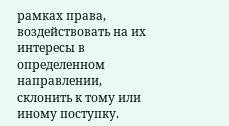рамках права, воздействовать на их интересы в определенном направлении, склонить к тому или иному поступку.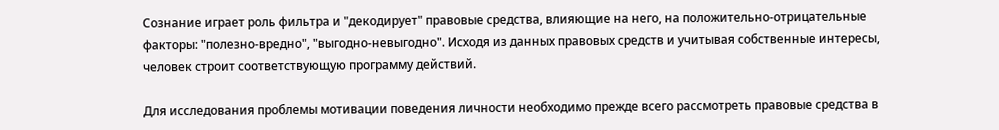Сознание играет роль фильтра и "декодирует" правовые средства, влияющие на него, на положительно-отрицательные факторы: "полезно-вредно", "выгодно-невыгодно". Исходя из данных правовых средств и учитывая собственные интересы, человек строит соответствующую программу действий.

Для исследования проблемы мотивации поведения личности необходимо прежде всего рассмотреть правовые средства в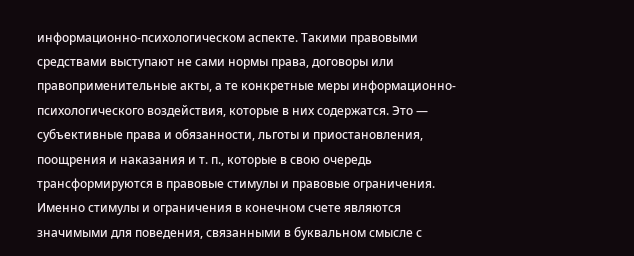информационно-психологическом аспекте. Такими правовыми средствами выступают не сами нормы права, договоры или правоприменительные акты, а те конкретные меры информационно-психологического воздействия, которые в них содержатся. Это — субъективные права и обязанности, льготы и приостановления, поощрения и наказания и т. п., которые в свою очередь трансформируются в правовые стимулы и правовые ограничения. Именно стимулы и ограничения в конечном счете являются значимыми для поведения, связанными в буквальном смысле с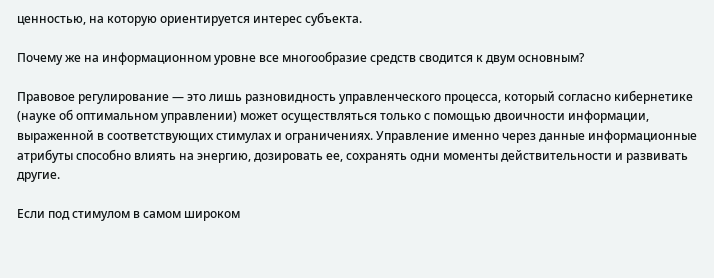ценностью, на которую ориентируется интерес субъекта.

Почему же на информационном уровне все многообразие средств сводится к двум основным?

Правовое регулирование — это лишь разновидность управленческого процесса, который согласно кибернетике (науке об оптимальном управлении) может осуществляться только с помощью двоичности информации, выраженной в соответствующих стимулах и ограничениях. Управление именно через данные информационные атрибуты способно влиять на энергию, дозировать ее, сохранять одни моменты действительности и развивать другие.

Если под стимулом в самом широком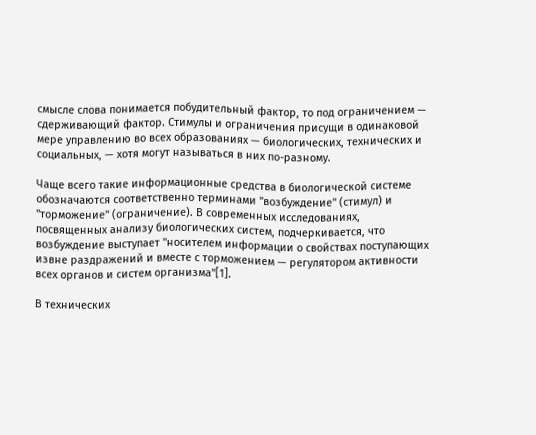смысле слова понимается побудительный фактор, то под ограничением — сдерживающий фактор. Стимулы и ограничения присущи в одинаковой мере управлению во всех образованиях — биологических, технических и социальных, — хотя могут называться в них по-разному.

Чаще всего такие информационные средства в биологической системе обозначаются соответственно терминами "возбуждение" (стимул) и "торможение" (ограничение). В современных исследованиях, посвященных анализу биологических систем, подчеркивается, что возбуждение выступает "носителем информации о свойствах поступающих извне раздражений и вместе с торможением — регулятором активности всех органов и систем организма"[1].

В технических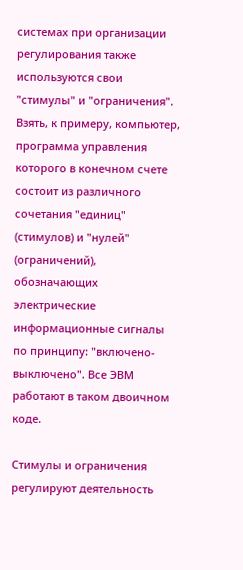системах при организации регулирования также используются свои "стимулы" и "ограничения". Взять, к примеру, компьютер, программа управления которого в конечном счете состоит из различного сочетания "единиц" (стимулов) и "нулей" (ограничений), обозначающих электрические информационные сигналы по принципу: "включено-выключено". Все ЭВМ работают в таком двоичном коде.

Стимулы и ограничения регулируют деятельность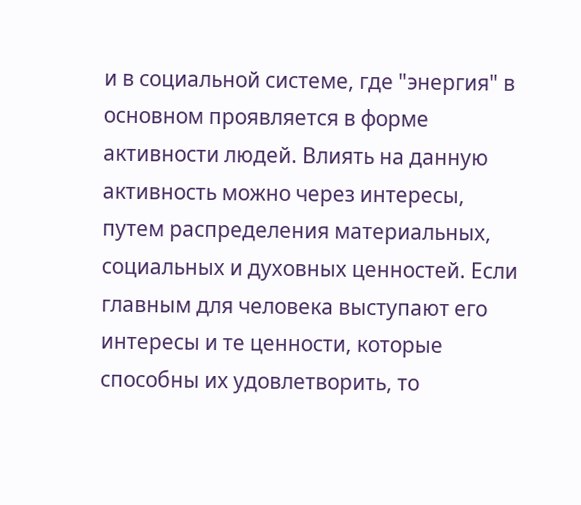и в социальной системе, где "энергия" в основном проявляется в форме активности людей. Влиять на данную активность можно через интересы, путем распределения материальных, социальных и духовных ценностей. Если главным для человека выступают его интересы и те ценности, которые способны их удовлетворить, то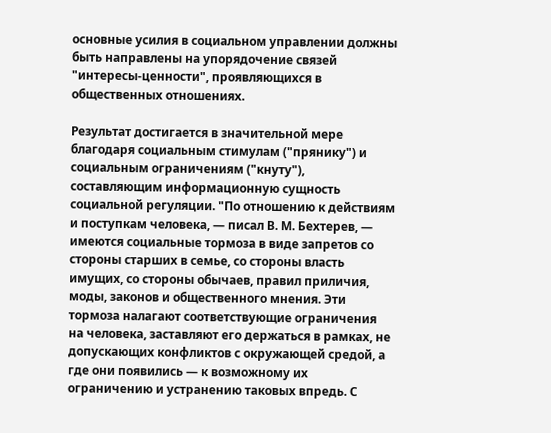основные усилия в социальном управлении должны быть направлены на упорядочение связей "интересы-ценности", проявляющихся в общественных отношениях.

Результат достигается в значительной мере благодаря социальным стимулам ("прянику") и социальным ограничениям ("кнуту"), составляющим информационную сущность социальной регуляции. "По отношению к действиям и поступкам человека, — писал В. М. Бехтерев, — имеются социальные тормоза в виде запретов со стороны старших в семье, со стороны власть имущих, со стороны обычаев, правил приличия, моды, законов и общественного мнения. Эти тормоза налагают соответствующие ограничения на человека, заставляют его держаться в рамках, не допускающих конфликтов с окружающей средой, а где они появились — к возможному их ограничению и устранению таковых впредь. С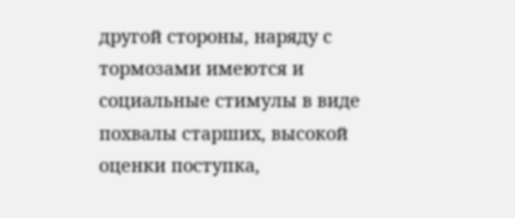другой стороны, наряду с тормозами имеются и социальные стимулы в виде похвалы старших, высокой оценки поступка,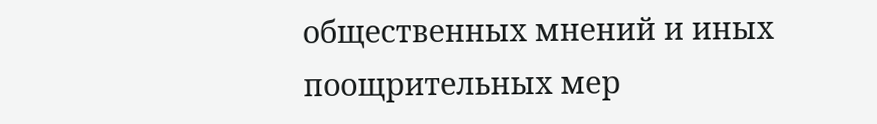общественных мнений и иных поощрительных мер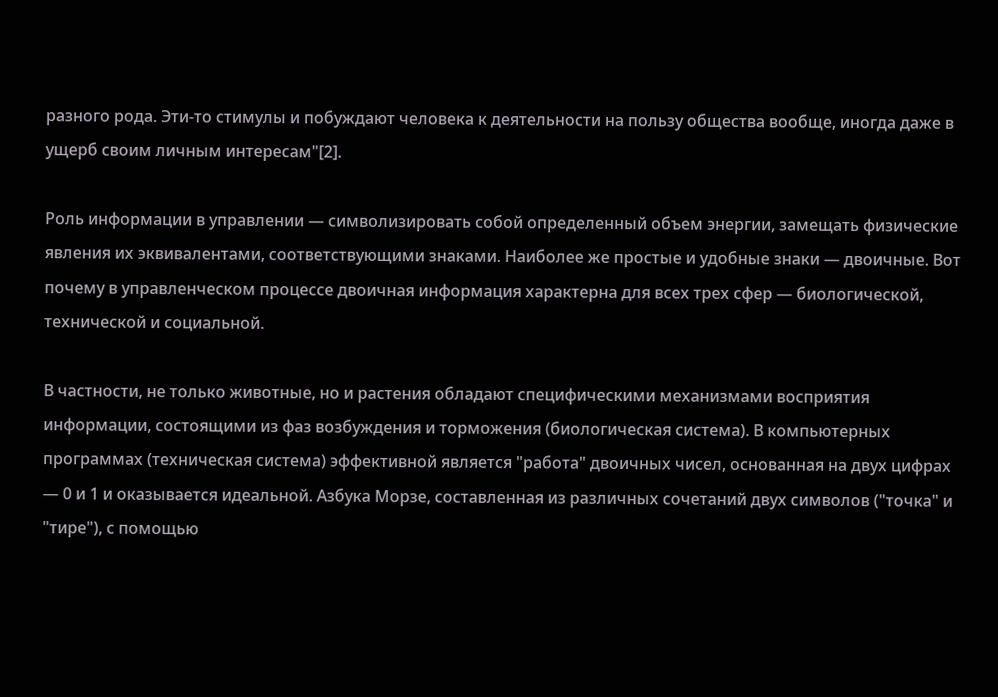разного рода. Эти-то стимулы и побуждают человека к деятельности на пользу общества вообще, иногда даже в ущерб своим личным интересам"[2].

Роль информации в управлении — символизировать собой определенный объем энергии, замещать физические явления их эквивалентами, соответствующими знаками. Наиболее же простые и удобные знаки — двоичные. Вот почему в управленческом процессе двоичная информация характерна для всех трех сфер — биологической, технической и социальной.

В частности, не только животные, но и растения обладают специфическими механизмами восприятия информации, состоящими из фаз возбуждения и торможения (биологическая система). В компьютерных программах (техническая система) эффективной является "работа" двоичных чисел, основанная на двух цифрах — 0 и 1 и оказывается идеальной. Азбука Морзе, составленная из различных сочетаний двух символов ("точка" и "тире"), с помощью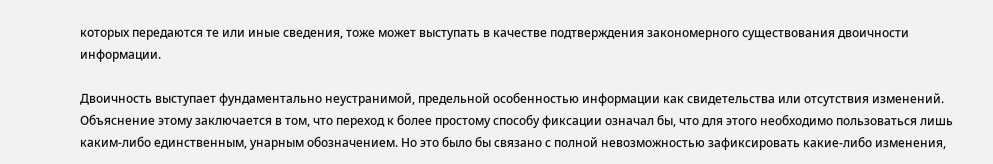которых передаются те или иные сведения, тоже может выступать в качестве подтверждения закономерного существования двоичности информации.

Двоичность выступает фундаментально неустранимой, предельной особенностью информации как свидетельства или отсутствия изменений. Объяснение этому заключается в том, что переход к более простому способу фиксации означал бы, что для этого необходимо пользоваться лишь каким-либо единственным, унарным обозначением. Но это было бы связано с полной невозможностью зафиксировать какие-либо изменения,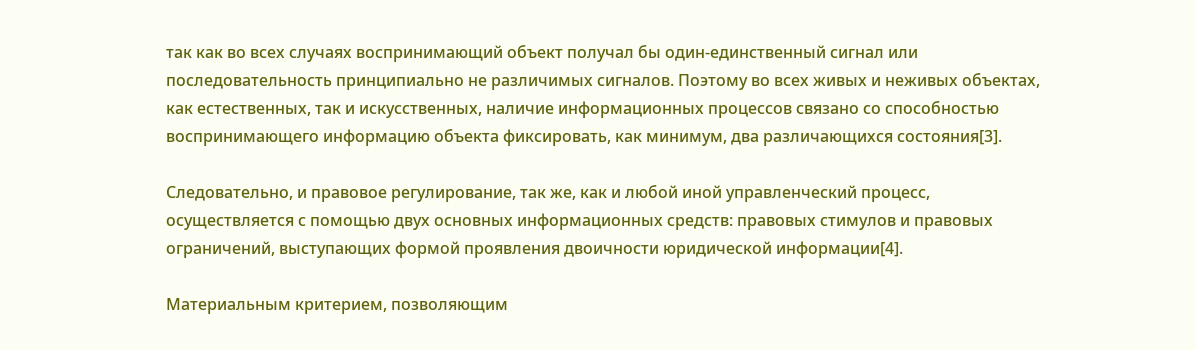так как во всех случаях воспринимающий объект получал бы один-единственный сигнал или последовательность принципиально не различимых сигналов. Поэтому во всех живых и неживых объектах, как естественных, так и искусственных, наличие информационных процессов связано со способностью воспринимающего информацию объекта фиксировать, как минимум, два различающихся состояния[3].

Следовательно, и правовое регулирование, так же, как и любой иной управленческий процесс, осуществляется с помощью двух основных информационных средств: правовых стимулов и правовых ограничений, выступающих формой проявления двоичности юридической информации[4].

Материальным критерием, позволяющим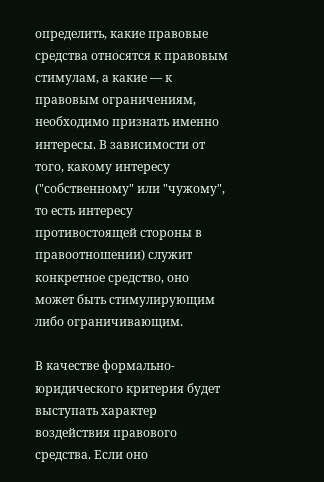определить, какие правовые средства относятся к правовым стимулам, а какие — к правовым ограничениям, необходимо признать именно интересы. В зависимости от того, какому интересу ("собственному" или "чужому", то есть интересу противостоящей стороны в правоотношении) служит конкретное средство, оно может быть стимулирующим либо ограничивающим.

В качестве формально-юридического критерия будет выступать характер воздействия правового средства. Если оно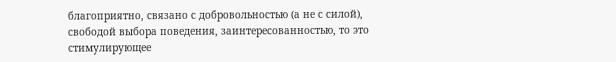благоприятно, связано с добровольностью (а не с силой), свободой выбора поведения, заинтересованностью, то это стимулирующее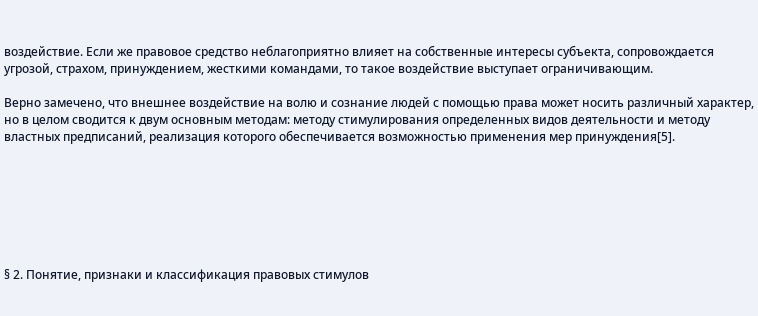воздействие. Если же правовое средство неблагоприятно влияет на собственные интересы субъекта, сопровождается угрозой, страхом, принуждением, жесткими командами, то такое воздействие выступает ограничивающим.

Верно замечено, что внешнее воздействие на волю и сознание людей с помощью права может носить различный характер, но в целом сводится к двум основным методам: методу стимулирования определенных видов деятельности и методу властных предписаний, реализация которого обеспечивается возможностью применения мер принуждения[5].







§ 2. Понятие, признаки и классификация правовых стимулов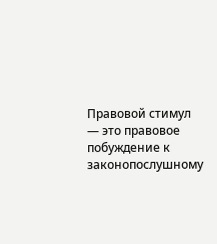Правовой стимул — это правовое побуждение к законопослушному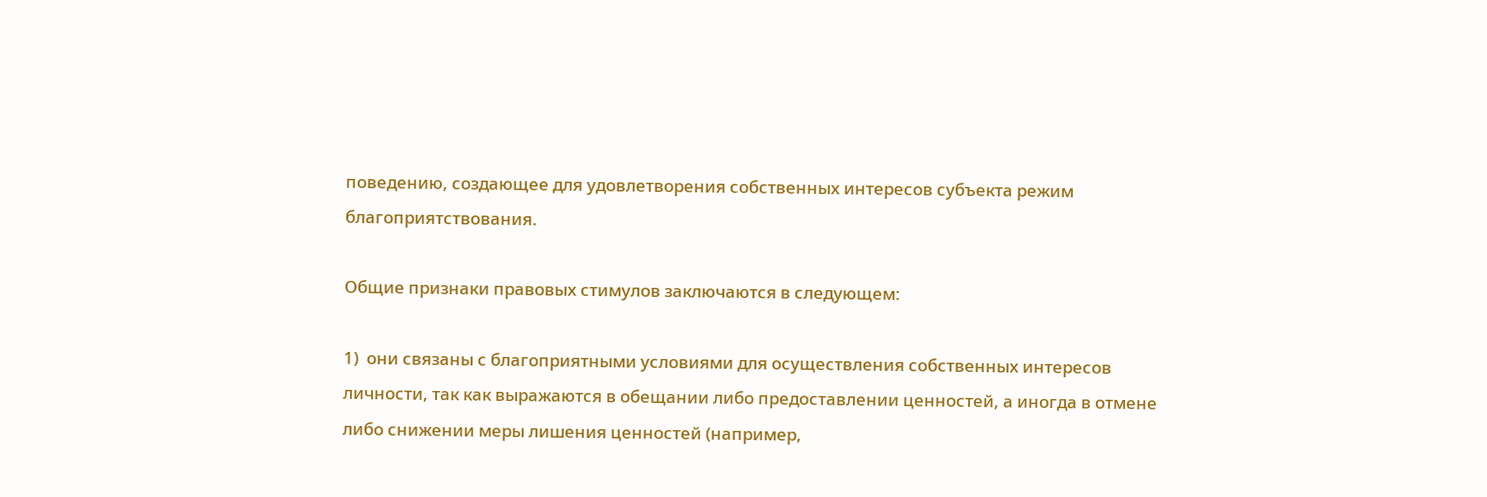поведению, создающее для удовлетворения собственных интересов субъекта режим благоприятствования.

Общие признаки правовых стимулов заключаются в следующем:

1)  они связаны с благоприятными условиями для осуществления собственных интересов личности, так как выражаются в обещании либо предоставлении ценностей, а иногда в отмене либо снижении меры лишения ценностей (например,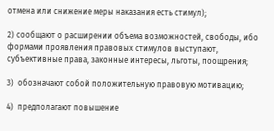отмена или снижение меры наказания есть стимул);

2) сообщают о расширении объема возможностей, свободы, ибо формами проявления правовых стимулов выступают, субъективные права, законные интересы, льготы, поощрения;

3)  обозначают собой положительную правовую мотивацию;

4)  предполагают повышение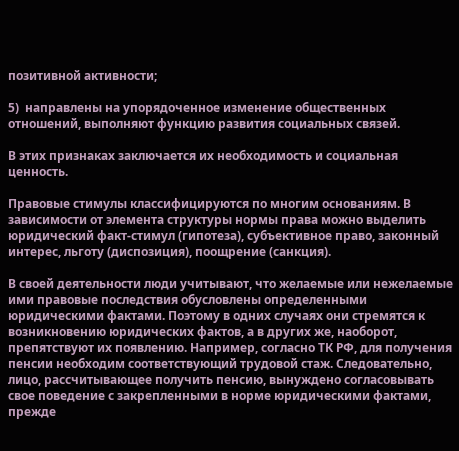позитивной активности;

5)  направлены на упорядоченное изменение общественных отношений, выполняют функцию развития социальных связей.

В этих признаках заключается их необходимость и социальная ценность.

Правовые стимулы классифицируются по многим основаниям. В зависимости от элемента структуры нормы права можно выделить юридический факт-стимул (гипотеза), субъективное право, законный интерес, льготу (диспозиция), поощрение (санкция).

В своей деятельности люди учитывают, что желаемые или нежелаемые ими правовые последствия обусловлены определенными юридическими фактами. Поэтому в одних случаях они стремятся к возникновению юридических фактов, а в других же, наоборот, препятствуют их появлению. Например, согласно ТК РФ, для получения пенсии необходим соответствующий трудовой стаж. Следовательно, лицо, рассчитывающее получить пенсию, вынуждено согласовывать свое поведение с закрепленными в норме юридическими фактами, прежде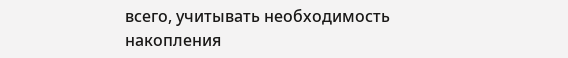всего, учитывать необходимость накопления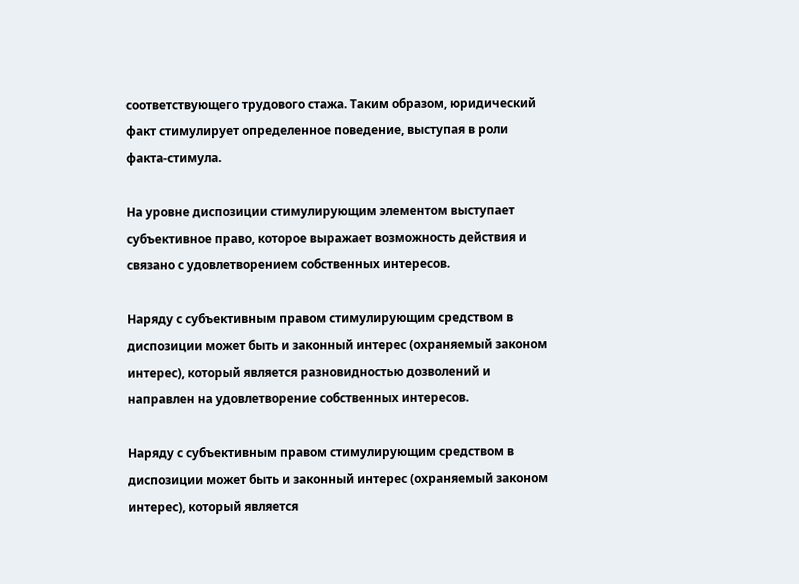соответствующего трудового стажа. Таким образом, юридический факт стимулирует определенное поведение, выступая в роли факта-стимула.

На уровне диспозиции стимулирующим элементом выступает субъективное право, которое выражает возможность действия и связано с удовлетворением собственных интересов.

Наряду с субъективным правом стимулирующим средством в диспозиции может быть и законный интерес (охраняемый законом интерес), который является разновидностью дозволений и направлен на удовлетворение собственных интересов.

Наряду с субъективным правом стимулирующим средством в диспозиции может быть и законный интерес (охраняемый законом интерес), который является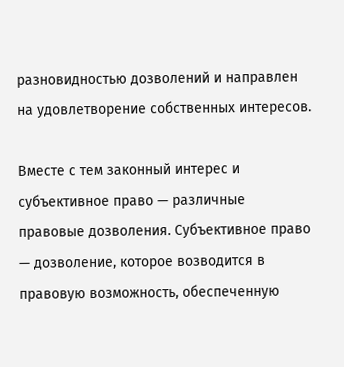разновидностью дозволений и направлен на удовлетворение собственных интересов.

Вместе с тем законный интерес и субъективное право — различные правовые дозволения. Субъективное право — дозволение, которое возводится в правовую возможность, обеспеченную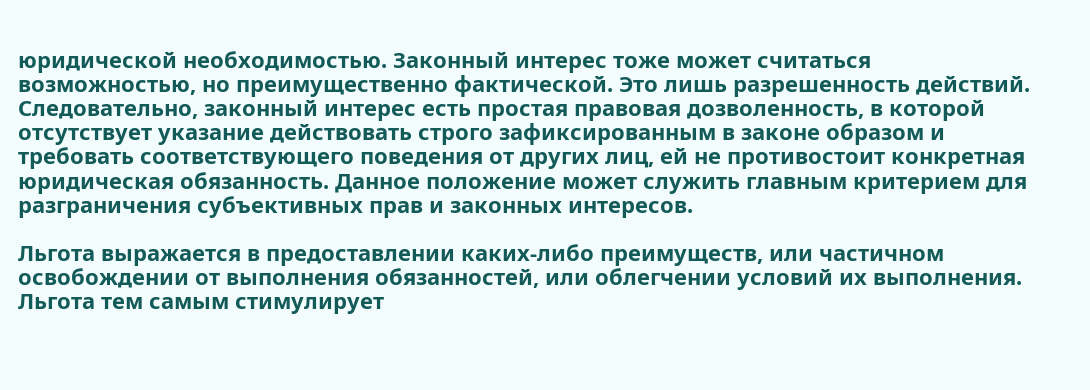юридической необходимостью. Законный интерес тоже может считаться возможностью, но преимущественно фактической. Это лишь разрешенность действий. Следовательно, законный интерес есть простая правовая дозволенность, в которой отсутствует указание действовать строго зафиксированным в законе образом и требовать соответствующего поведения от других лиц, ей не противостоит конкретная юридическая обязанность. Данное положение может служить главным критерием для разграничения субъективных прав и законных интересов.

Льгота выражается в предоставлении каких-либо преимуществ, или частичном освобождении от выполнения обязанностей, или облегчении условий их выполнения. Льгота тем самым стимулирует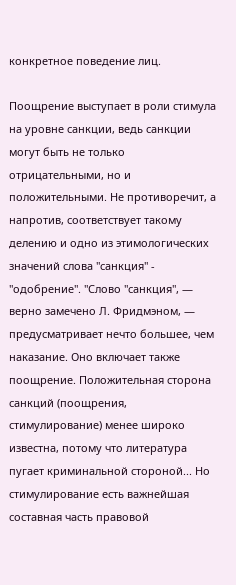конкретное поведение лиц.

Поощрение выступает в роли стимула на уровне санкции, ведь санкции могут быть не только отрицательными, но и положительными. Не противоречит, а напротив, соответствует такому делению и одно из этимологических значений слова "санкция" - "одобрение". "Слово "санкция", — верно замечено Л. Фридмэном, — предусматривает нечто большее, чем наказание. Оно включает также поощрение. Положительная сторона санкций (поощрения, стимулирование) менее широко известна, потому что литература пугает криминальной стороной... Но стимулирование есть важнейшая составная часть правовой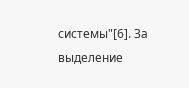системы"[6]. За выделение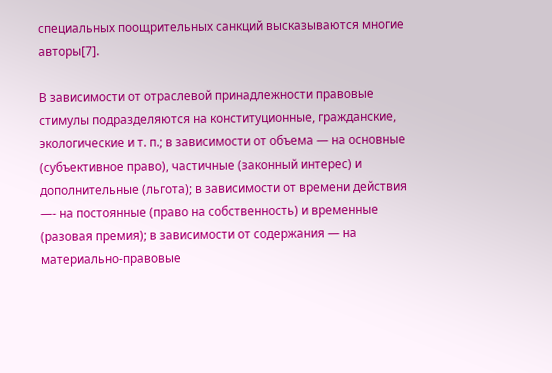специальных поощрительных санкций высказываются многие авторы[7].

В зависимости от отраслевой принадлежности правовые стимулы подразделяются на конституционные, гражданские, экологические и т. п.; в зависимости от объема — на основные (субъективное право), частичные (законный интерес) и дополнительные (льгота); в зависимости от времени действия —- на постоянные (право на собственность) и временные (разовая премия); в зависимости от содержания — на материально-правовые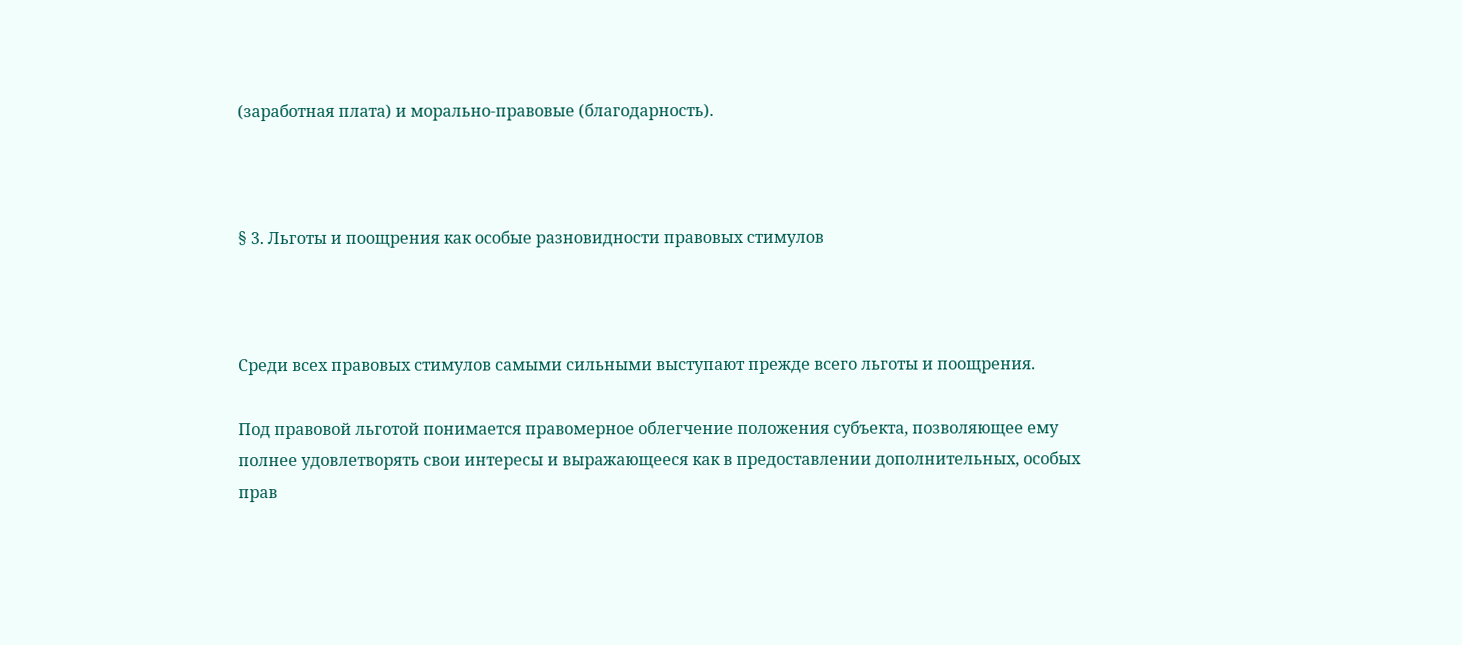(заработная плата) и морально-правовые (благодарность).



§ 3. Льготы и поощрения как особые разновидности правовых стимулов



Среди всех правовых стимулов самыми сильными выступают прежде всего льготы и поощрения.

Под правовой льготой понимается правомерное облегчение положения субъекта, позволяющее ему полнее удовлетворять свои интересы и выражающееся как в предоставлении дополнительных, особых прав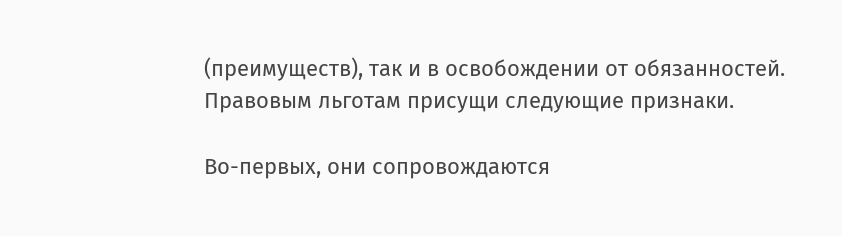(преимуществ), так и в освобождении от обязанностей. Правовым льготам присущи следующие признаки.

Во-первых, они сопровождаются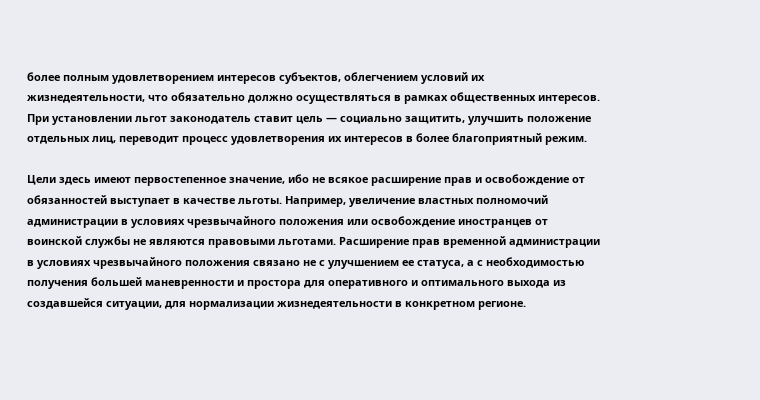более полным удовлетворением интересов субъектов, облегчением условий их жизнедеятельности, что обязательно должно осуществляться в рамках общественных интересов. При установлении льгот законодатель ставит цель — социально защитить, улучшить положение отдельных лиц, переводит процесс удовлетворения их интересов в более благоприятный режим.

Цели здесь имеют первостепенное значение, ибо не всякое расширение прав и освобождение от обязанностей выступает в качестве льготы. Например, увеличение властных полномочий администрации в условиях чрезвычайного положения или освобождение иностранцев от воинской службы не являются правовыми льготами. Расширение прав временной администрации в условиях чрезвычайного положения связано не с улучшением ее статуса, а с необходимостью получения большей маневренности и простора для оперативного и оптимального выхода из создавшейся ситуации, для нормализации жизнедеятельности в конкретном регионе.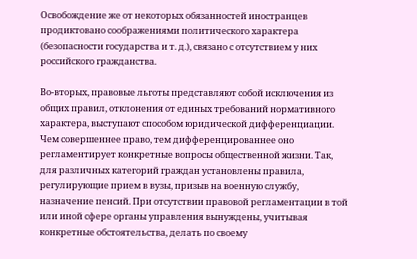Освобождение же от некоторых обязанностей иностранцев продиктовано соображениями политического характера (безопасности государства и т. д.), связано с отсутствием у них российского гражданства.

Во-вторых, правовые льготы представляют собой исключения из общих правил, отклонения от единых требований нормативного характера, выступают способом юридической дифференциации. Чем совершеннее право, тем дифференцированнее оно регламентирует конкретные вопросы общественной жизни. Так, для различных категорий граждан установлены правила, регулирующие прием в вузы, призыв на военную службу, назначение пенсий. При отсутствии правовой регламентации в той или иной сфере органы управления вынуждены, учитывая конкретные обстоятельства, делать по своему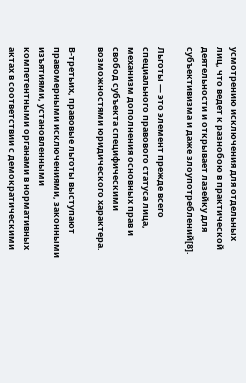усмотрению исключения для отдельных лиц, что ведет к разнобою в практической деятельности и открывает лазейку для субъективизма и даже злоупотреблений[8].

Льготы — это элемент прежде всего специального правового статуса лица, механизм дополнения основных прав и свобод субъекта специфическими возможностями юридического характера.

В-третьих, правовые льготы выступают правомерными исключениями, законными изъятиями, установленными компетентными органами в нормативных актах в соответствии с демократическими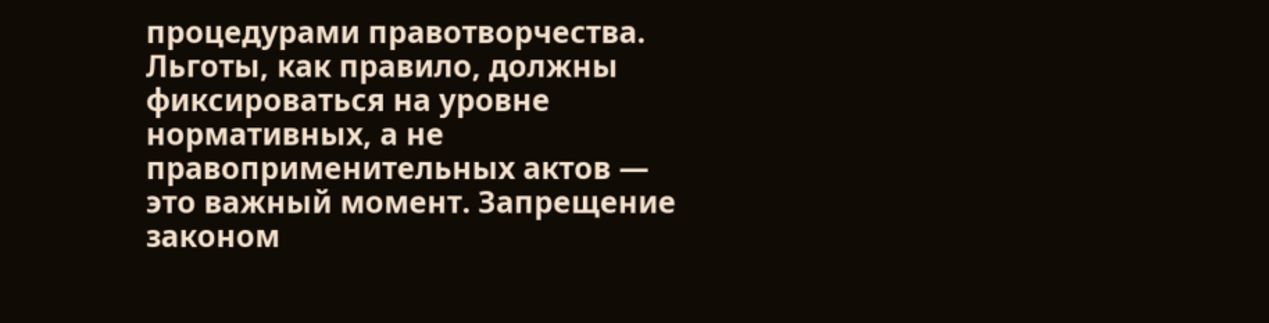процедурами правотворчества. Льготы, как правило, должны фиксироваться на уровне нормативных, а не правоприменительных актов — это важный момент. Запрещение законом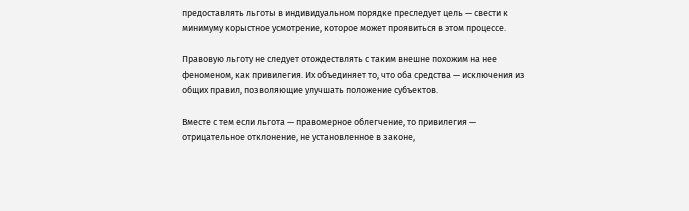предоставлять льготы в индивидуальном порядке преследует цель — свести к минимуму корыстное усмотрение, которое может проявиться в этом процессе.

Правовую льготу не следует отождествлять с таким внешне похожим на нее феноменом, как привилегия. Их объединяет то, что оба средства — исключения из общих правил, позволяющие улучшать положение субъектов.

Вместе с тем если льгота — правомерное облегчение, то привилегия — отрицательное отклонение, не установленное в законе,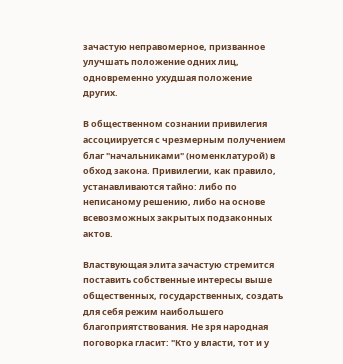зачастую неправомерное, призванное улучшать положение одних лиц, одновременно ухудшая положение других.

В общественном сознании привилегия ассоциируется с чрезмерным получением благ "начальниками" (номенклатурой) в обход закона. Привилегии, как правило, устанавливаются тайно: либо по неписаному решению, либо на основе всевозможных закрытых подзаконных актов.

Властвующая элита зачастую стремится поставить собственные интересы выше общественных, государственных, создать для себя режим наибольшего благоприятствования. Не зря народная поговорка гласит: "Кто у власти, тот и у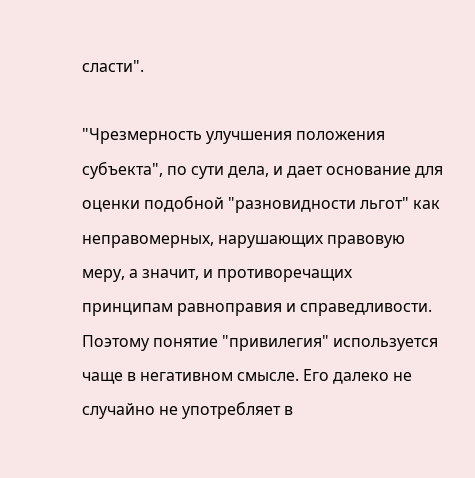сласти".

"Чрезмерность улучшения положения субъекта", по сути дела, и дает основание для оценки подобной "разновидности льгот" как неправомерных, нарушающих правовую меру, а значит, и противоречащих принципам равноправия и справедливости. Поэтому понятие "привилегия" используется чаще в негативном смысле. Его далеко не случайно не употребляет в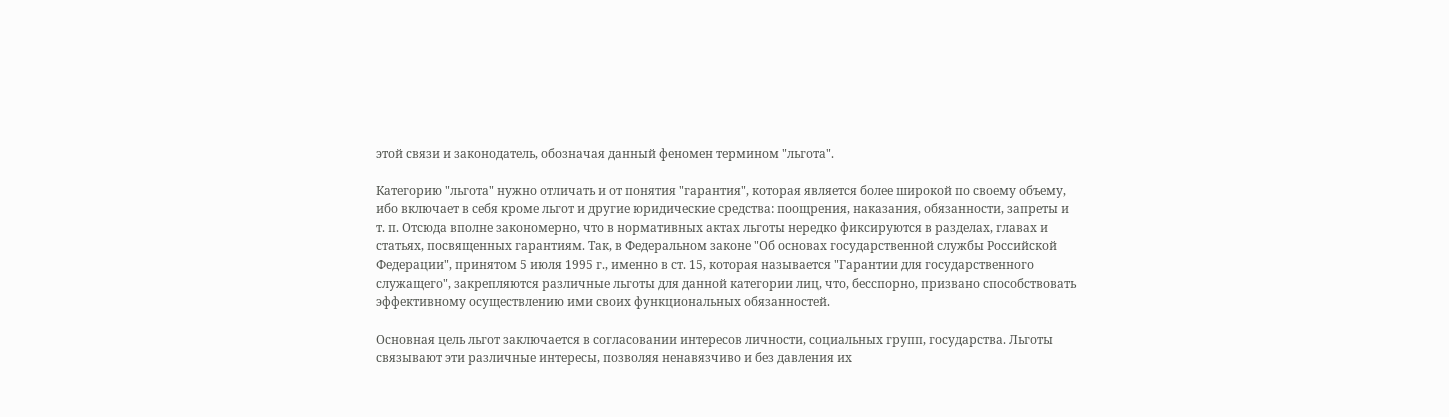этой связи и законодатель, обозначая данный феномен термином "льгота".

Категорию "льгота" нужно отличать и от понятия "гарантия", которая является более широкой по своему объему, ибо включает в себя кроме льгот и другие юридические средства: поощрения, наказания, обязанности, запреты и т. п. Отсюда вполне закономерно, что в нормативных актах льготы нередко фиксируются в разделах, главах и статьях, посвященных гарантиям. Так, в Федеральном законе "Об основах государственной службы Российской Федерации", принятом 5 июля 1995 г., именно в ст. 15, которая называется "Гарантии для государственного служащего", закрепляются различные льготы для данной категории лиц, что, бесспорно, призвано способствовать эффективному осуществлению ими своих функциональных обязанностей.

Основная цель льгот заключается в согласовании интересов личности, социальных групп, государства. Льготы связывают эти различные интересы, позволяя ненавязчиво и без давления их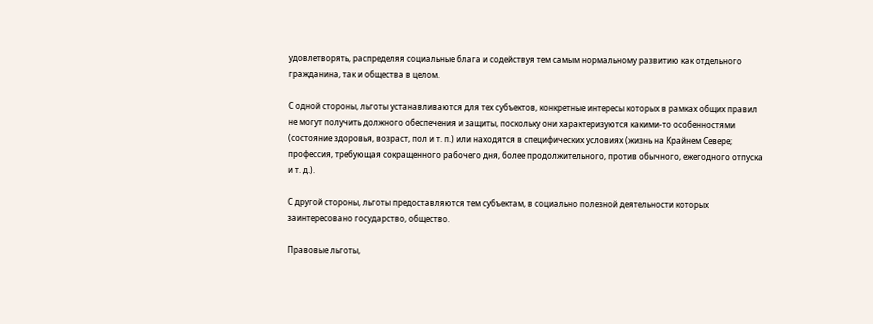удовлетворять, распределяя социальные блага и содействуя тем самым нормальному развитию как отдельного гражданина, так и общества в целом.

С одной стороны, льготы устанавливаются для тех субъектов, конкретные интересы которых в рамках общих правил не могут получить должного обеспечения и защиты, поскольку они характеризуются какими-то особенностями (состояние здоровья, возраст, пол и т. п.) или находятся в специфических условиях (жизнь на Крайнем Севере; профессия, требующая сокращенного рабочего дня, более продолжительного, против обычного, ежегодного отпуска и т. д.).

С другой стороны, льготы предоставляются тем субъектам, в социально полезной деятельности которых заинтересовано государство, общество.

Правовые льготы,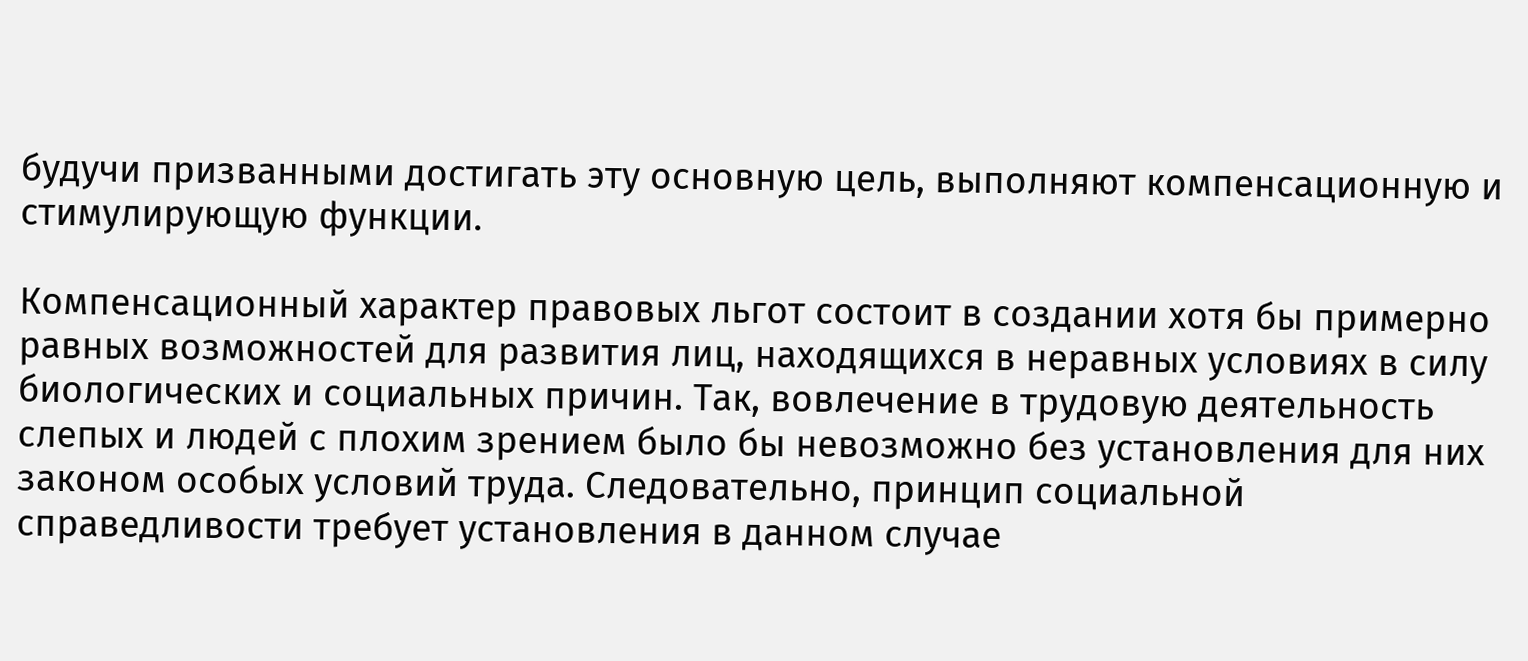будучи призванными достигать эту основную цель, выполняют компенсационную и стимулирующую функции.

Компенсационный характер правовых льгот состоит в создании хотя бы примерно равных возможностей для развития лиц, находящихся в неравных условиях в силу биологических и социальных причин. Так, вовлечение в трудовую деятельность слепых и людей с плохим зрением было бы невозможно без установления для них законом особых условий труда. Следовательно, принцип социальной справедливости требует установления в данном случае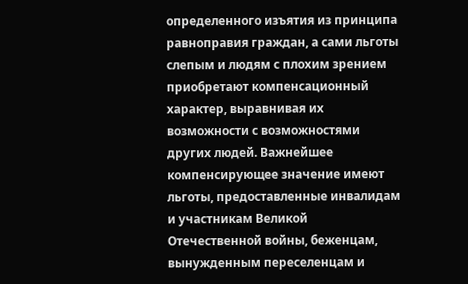определенного изъятия из принципа равноправия граждан, а сами льготы слепым и людям с плохим зрением приобретают компенсационный характер, выравнивая их возможности с возможностями других людей. Важнейшее компенсирующее значение имеют льготы, предоставленные инвалидам и участникам Великой Отечественной войны, беженцам, вынужденным переселенцам и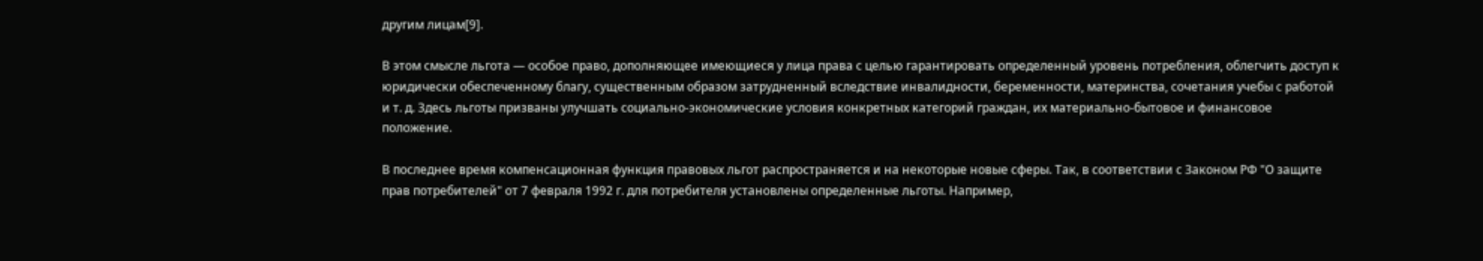другим лицам[9].

В этом смысле льгота — особое право, дополняющее имеющиеся у лица права с целью гарантировать определенный уровень потребления, облегчить доступ к юридически обеспеченному благу, существенным образом затрудненный вследствие инвалидности, беременности, материнства, сочетания учебы с работой и т. д. Здесь льготы призваны улучшать социально-экономические условия конкретных категорий граждан, их материально-бытовое и финансовое положение.

В последнее время компенсационная функция правовых льгот распространяется и на некоторые новые сферы. Так, в соответствии с Законом РФ "О защите прав потребителей" от 7 февраля 1992 г. для потребителя установлены определенные льготы. Например,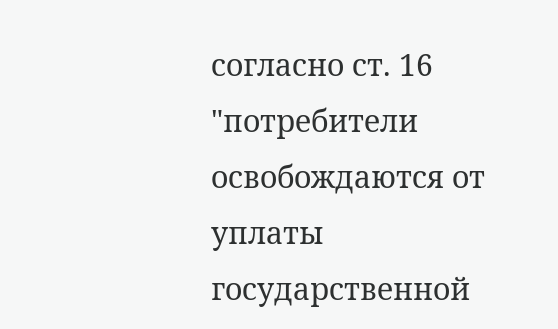согласно ст. 16 "потребители освобождаются от уплаты государственной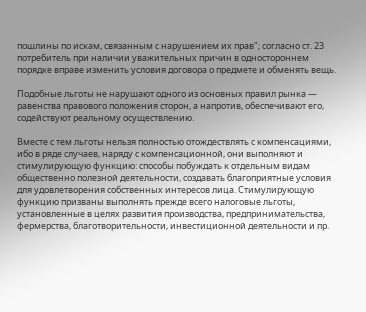пошлины по искам, связанным с нарушением их прав"; согласно ст. 23 потребитель при наличии уважительных причин в одностороннем порядке вправе изменить условия договора о предмете и обменять вещь.

Подобные льготы не нарушают одного из основных правил рынка — равенства правового положения сторон, а напротив, обеспечивают его, содействуют реальному осуществлению.

Вместе с тем льготы нельзя полностью отождествлять с компенсациями, ибо в ряде случаев, наряду с компенсационной, они выполняют и стимулирующую функцию: способы побуждать к отдельным видам общественно полезной деятельности, создавать благоприятные условия для удовлетворения собственных интересов лица. Стимулирующую функцию призваны выполнять прежде всего налоговые льготы, установленные в целях развития производства, предпринимательства, фермерства, благотворительности, инвестиционной деятельности и пр.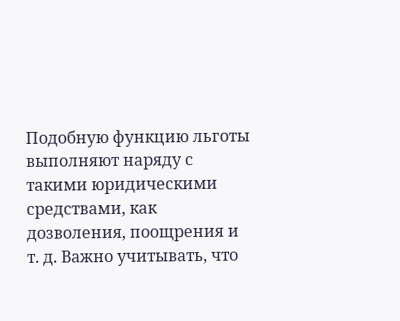Подобную функцию льготы выполняют наряду с такими юридическими средствами, как дозволения, поощрения и т. д. Важно учитывать, что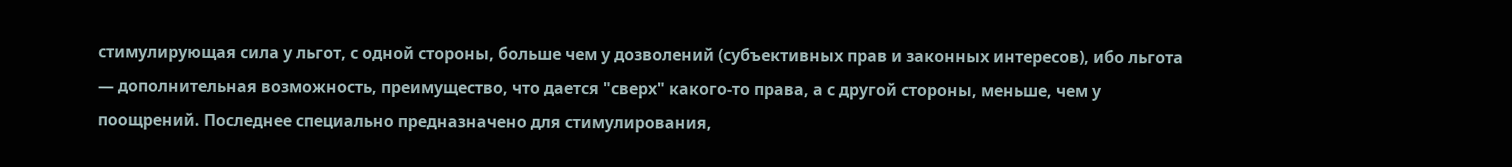стимулирующая сила у льгот, с одной стороны, больше чем у дозволений (субъективных прав и законных интересов), ибо льгота — дополнительная возможность, преимущество, что дается "сверх" какого-то права, а с другой стороны, меньше, чем у поощрений. Последнее специально предназначено для стимулирования,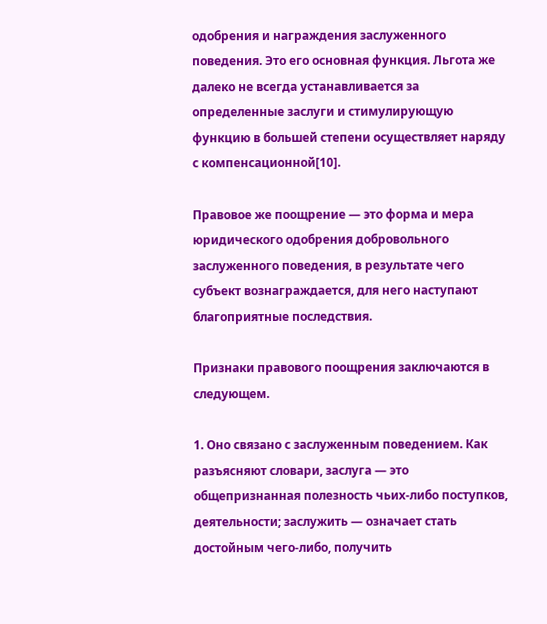одобрения и награждения заслуженного поведения. Это его основная функция. Льгота же далеко не всегда устанавливается за определенные заслуги и стимулирующую функцию в большей степени осуществляет наряду с компенсационной[10].

Правовое же поощрение — это форма и мера юридического одобрения добровольного заслуженного поведения, в результате чего субъект вознаграждается, для него наступают благоприятные последствия.

Признаки правового поощрения заключаются в следующем.

1. Оно связано с заслуженным поведением. Как разъясняют словари, заслуга — это общепризнанная полезность чьих-либо поступков, деятельности; заслужить — означает стать достойным чего-либо, получить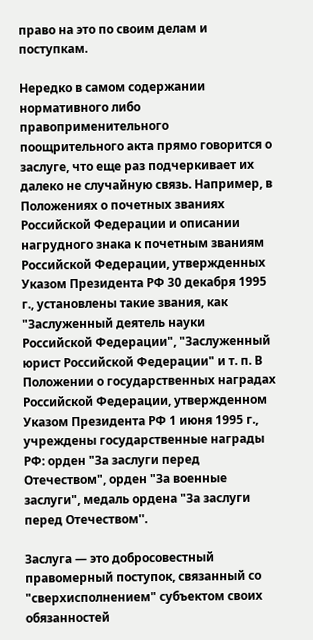право на это по своим делам и поступкам.

Нередко в самом содержании нормативного либо правоприменительного поощрительного акта прямо говорится о заслуге, что еще раз подчеркивает их далеко не случайную связь. Например, в Положениях о почетных званиях Российской Федерации и описании нагрудного знака к почетным званиям Российской Федерации, утвержденных Указом Президента РФ 30 декабря 1995 г., установлены такие звания, как "Заслуженный деятель науки Российской Федерации", "Заслуженный юрист Российской Федерации" и т. п. В Положении о государственных наградах Российской Федерации, утвержденном Указом Президента РФ 1 июня 1995 г., учреждены государственные награды РФ: орден "За заслуги перед Отечеством", орден "За военные заслуги", медаль ордена "За заслуги перед Отечеством''.

Заслуга — это добросовестный правомерный поступок, связанный со "сверхисполнением" субъектом своих обязанностей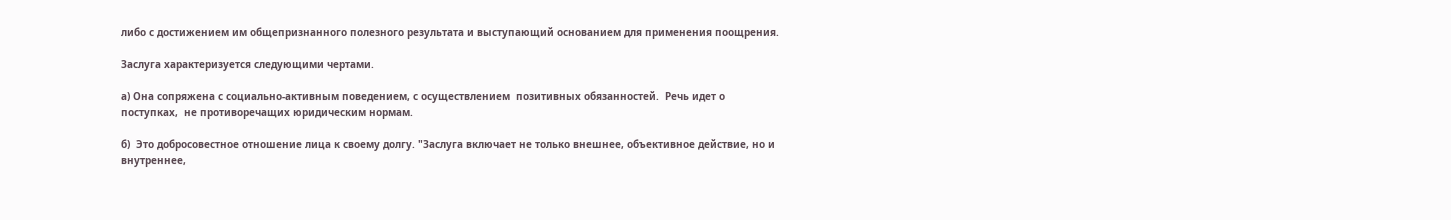либо с достижением им общепризнанного полезного результата и выступающий основанием для применения поощрения.

Заслуга характеризуется следующими чертами.

а) Она сопряжена с социально-активным поведением, с осуществлением  позитивных обязанностей.  Речь идет о поступках,  не противоречащих юридическим нормам.

б)  Это добросовестное отношение лица к своему долгу. "Заслуга включает не только внешнее, объективное действие, но и внутреннее,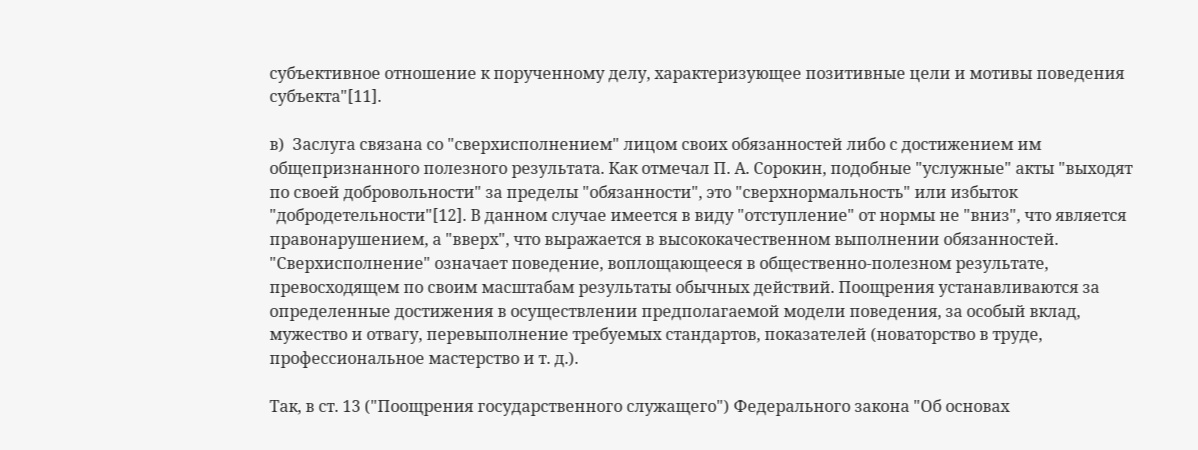субъективное отношение к порученному делу, характеризующее позитивные цели и мотивы поведения субъекта"[11].

в)  Заслуга связана со "сверхисполнением" лицом своих обязанностей либо с достижением им общепризнанного полезного результата. Как отмечал П. А. Сорокин, подобные "услужные" акты "выходят по своей добровольности" за пределы "обязанности", это "сверхнормальность" или избыток "добродетельности"[12]. В данном случае имеется в виду "отступление" от нормы не "вниз", что является правонарушением, а "вверх", что выражается в высококачественном выполнении обязанностей. "Сверхисполнение" означает поведение, воплощающееся в общественно-полезном результате, превосходящем по своим масштабам результаты обычных действий. Поощрения устанавливаются за определенные достижения в осуществлении предполагаемой модели поведения, за особый вклад, мужество и отвагу, перевыполнение требуемых стандартов, показателей (новаторство в труде, профессиональное мастерство и т. д.).

Так, в ст. 13 ("Поощрения государственного служащего") Федерального закона "Об основах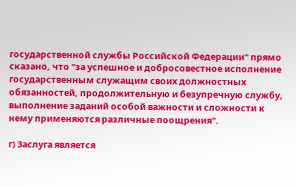государственной службы Российской Федерации" прямо сказано, что "за успешное и добросовестное исполнение государственным служащим своих должностных обязанностей, продолжительную и безупречную службу, выполнение заданий особой важности и сложности к нему применяются различные поощрения".

г) Заслуга является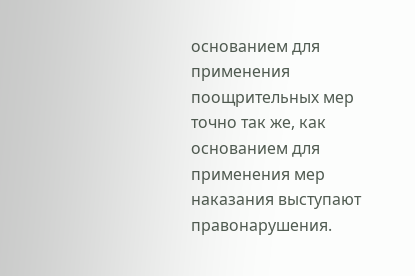основанием для применения поощрительных мер точно так же, как основанием для применения мер наказания выступают правонарушения.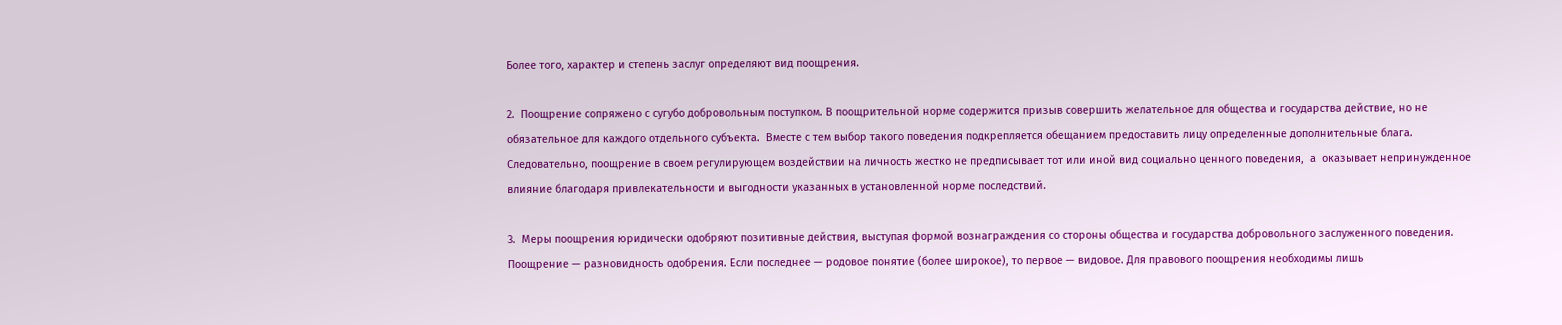Более того, характер и степень заслуг определяют вид поощрения.

2.  Поощрение сопряжено с сугубо добровольным поступком. В поощрительной норме содержится призыв совершить желательное для общества и государства действие, но не обязательное для каждого отдельного субъекта.  Вместе с тем выбор такого поведения подкрепляется обещанием предоставить лицу определенные дополнительные блага. Следовательно, поощрение в своем регулирующем воздействии на личность жестко не предписывает тот или иной вид социально ценного поведения,  а  оказывает непринужденное влияние благодаря привлекательности и выгодности указанных в установленной норме последствий.

3.  Меры поощрения юридически одобряют позитивные действия, выступая формой вознаграждения со стороны общества и государства добровольного заслуженного поведения. Поощрение — разновидность одобрения. Если последнее — родовое понятие (более широкое), то первое — видовое. Для правового поощрения необходимы лишь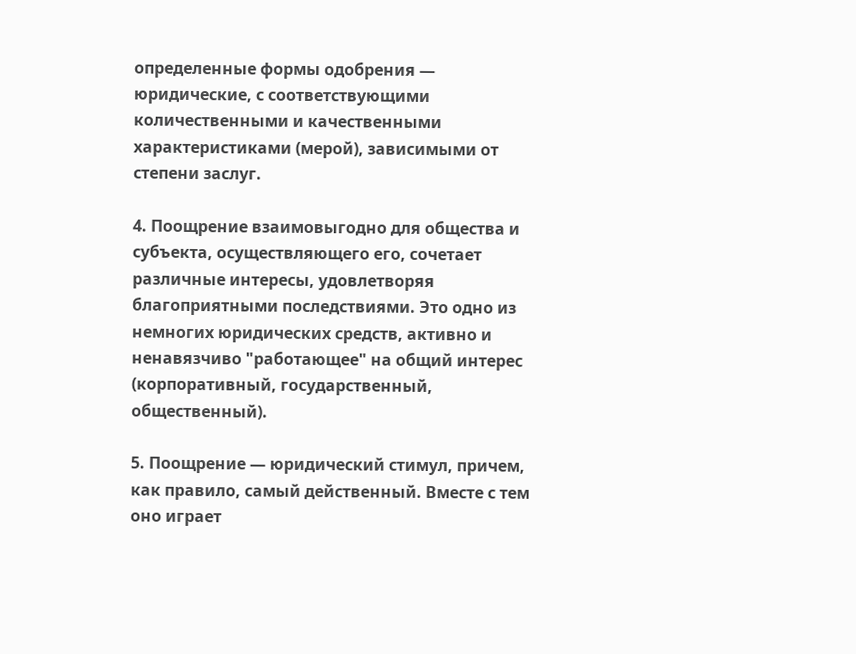определенные формы одобрения — юридические, с соответствующими количественными и качественными характеристиками (мерой), зависимыми от степени заслуг.

4. Поощрение взаимовыгодно для общества и субъекта, осуществляющего его, сочетает различные интересы, удовлетворяя благоприятными последствиями. Это одно из немногих юридических средств, активно и ненавязчиво "работающее" на общий интерес (корпоративный, государственный, общественный).

5. Поощрение — юридический стимул, причем, как правило, самый действенный. Вместе с тем оно играет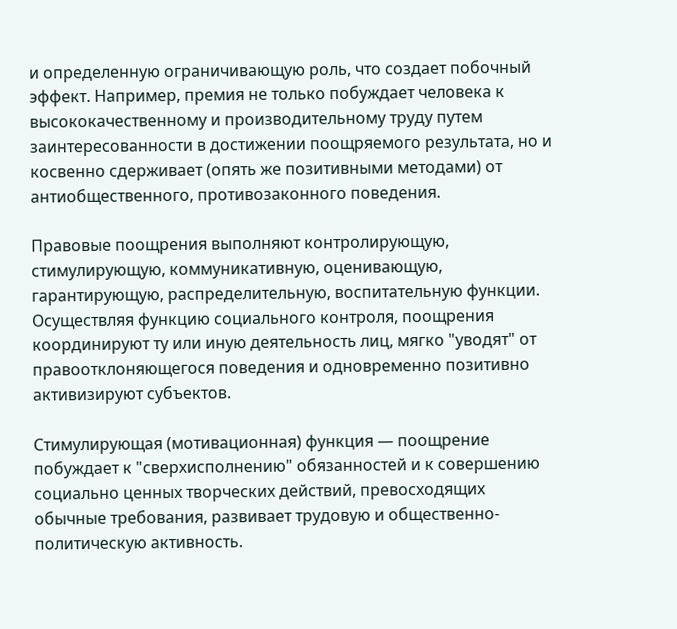и определенную ограничивающую роль, что создает побочный эффект. Например, премия не только побуждает человека к высококачественному и производительному труду путем заинтересованности в достижении поощряемого результата, но и косвенно сдерживает (опять же позитивными методами) от антиобщественного, противозаконного поведения.

Правовые поощрения выполняют контролирующую, стимулирующую, коммуникативную, оценивающую, гарантирующую, распределительную, воспитательную функции. Осуществляя функцию социального контроля, поощрения координируют ту или иную деятельность лиц, мягко "уводят" от правоотклоняющегося поведения и одновременно позитивно активизируют субъектов.

Стимулирующая (мотивационная) функция — поощрение побуждает к "сверхисполнению" обязанностей и к совершению социально ценных творческих действий, превосходящих обычные требования, развивает трудовую и общественно-политическую активность.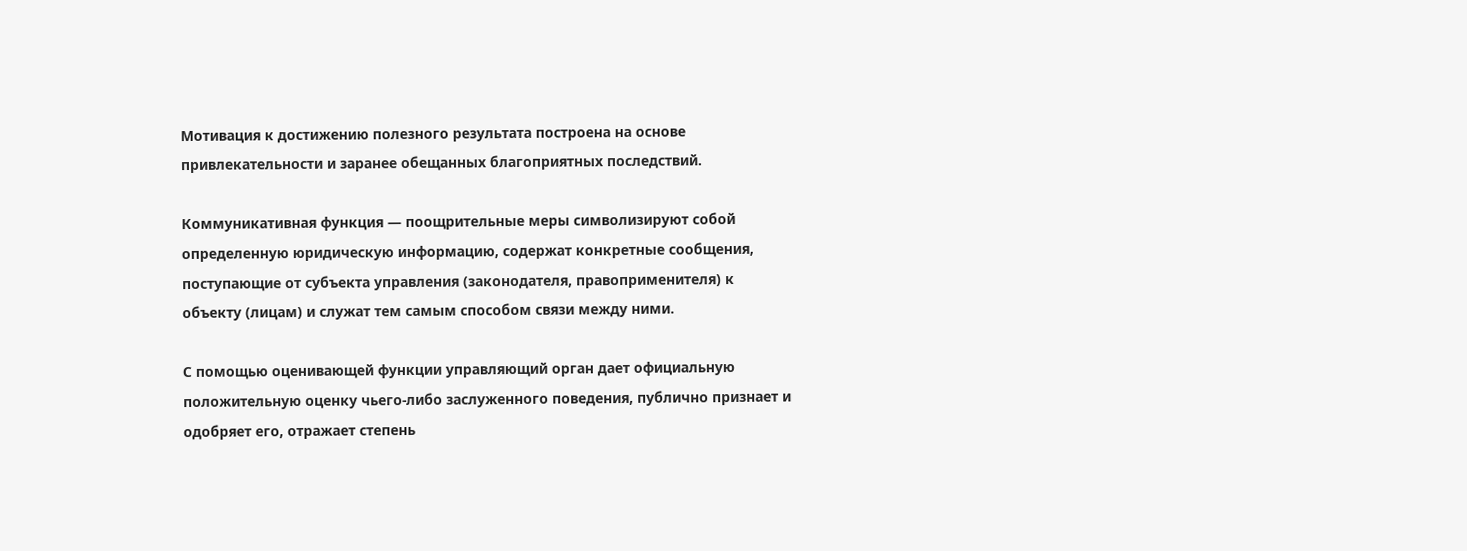Мотивация к достижению полезного результата построена на основе привлекательности и заранее обещанных благоприятных последствий.

Коммуникативная функция — поощрительные меры символизируют собой определенную юридическую информацию, содержат конкретные сообщения, поступающие от субъекта управления (законодателя, правоприменителя) к объекту (лицам) и служат тем самым способом связи между ними.

С помощью оценивающей функции управляющий орган дает официальную положительную оценку чьего-либо заслуженного поведения, публично признает и одобряет его, отражает степень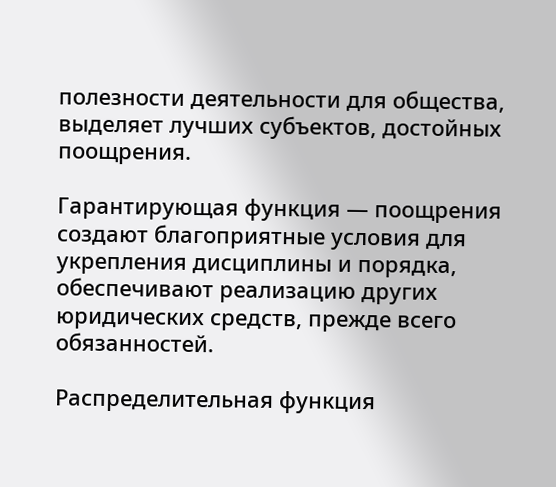полезности деятельности для общества, выделяет лучших субъектов, достойных поощрения.

Гарантирующая функция — поощрения создают благоприятные условия для укрепления дисциплины и порядка, обеспечивают реализацию других юридических средств, прежде всего обязанностей.

Распределительная функция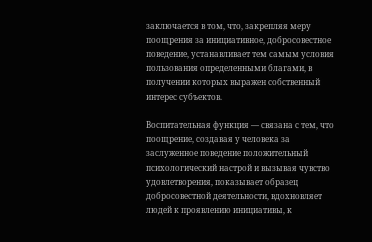заключается в том, что, закрепляя меру поощрения за инициативное, добросовестное поведение, устанавливает тем самым условия пользования определенными благами, в получении которых выражен собственный интерес субъектов.

Воспитательная функция — связана с тем, что поощрение, создавая у человека за заслуженное поведение положительный психологический настрой и вызывая чувство удовлетворения, показывает образец добросовестной деятельности, вдохновляет людей к проявлению инициативы, к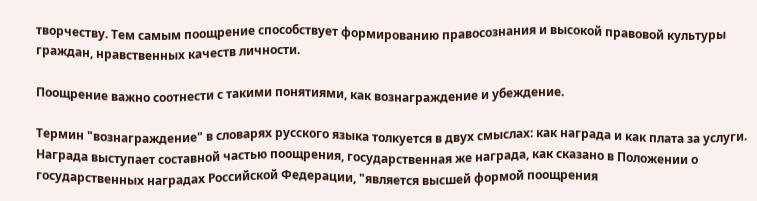творчеству. Тем самым поощрение способствует формированию правосознания и высокой правовой культуры граждан, нравственных качеств личности.

Поощрение важно соотнести с такими понятиями, как вознаграждение и убеждение.

Термин "вознаграждение" в словарях русского языка толкуется в двух смыслах: как награда и как плата за услуги. Награда выступает составной частью поощрения, государственная же награда, как сказано в Положении о государственных наградах Российской Федерации, "является высшей формой поощрения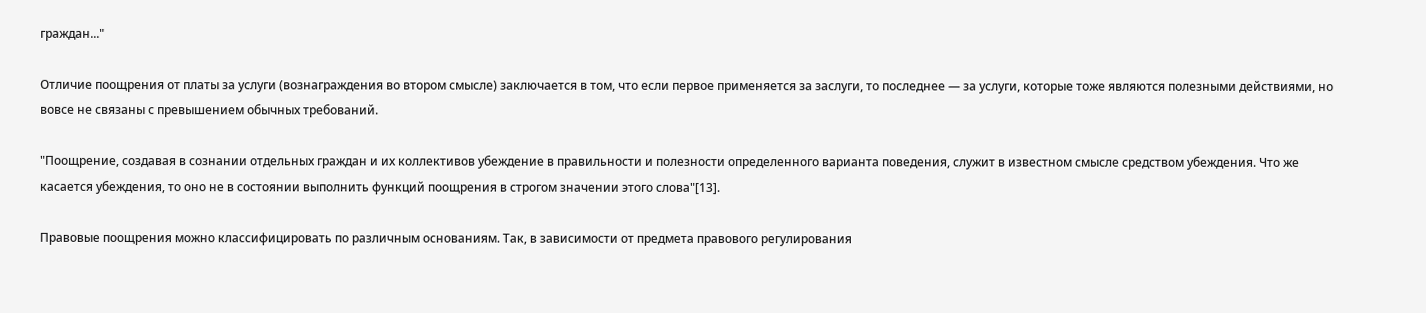граждан..."

Отличие поощрения от платы за услуги (вознаграждения во втором смысле) заключается в том, что если первое применяется за заслуги, то последнее — за услуги, которые тоже являются полезными действиями, но вовсе не связаны с превышением обычных требований.

"Поощрение, создавая в сознании отдельных граждан и их коллективов убеждение в правильности и полезности определенного варианта поведения, служит в известном смысле средством убеждения. Что же касается убеждения, то оно не в состоянии выполнить функций поощрения в строгом значении этого слова"[13].

Правовые поощрения можно классифицировать по различным основаниям. Так, в зависимости от предмета правового регулирования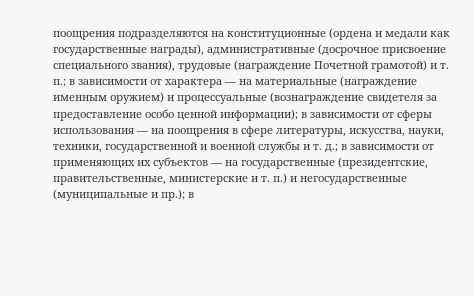поощрения подразделяются на конституционные (ордена и медали как государственные награды), административные (досрочное присвоение специального звания), трудовые (награждение Почетной грамотой) и т. п.; в зависимости от характера — на материальные (награждение именным оружием) и процессуальные (вознаграждение свидетеля за предоставление особо ценной информации); в зависимости от сферы использования — на поощрения в сфере литературы, искусства, науки, техники, государственной и военной службы и т. д.; в зависимости от применяющих их субъектов — на государственные (президентские, правительственные, министерские и т. п.) и негосударственные (муниципальные и пр.); в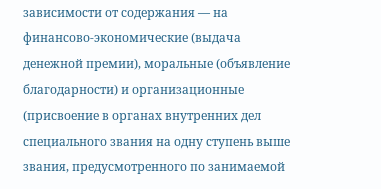зависимости от содержания — на финансово-экономические (выдача денежной премии), моральные (объявление благодарности) и организационные (присвоение в органах внутренних дел специального звания на одну ступень выше звания, предусмотренного по занимаемой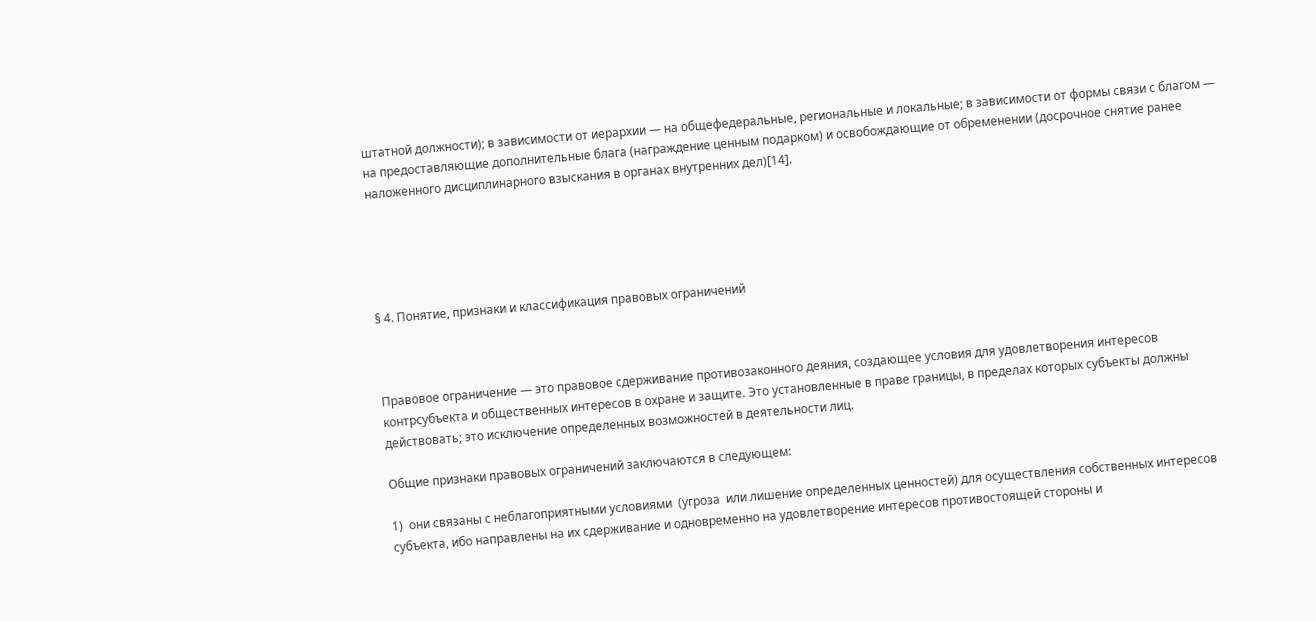штатной должности); в зависимости от иерархии — на общефедеральные, региональные и локальные; в зависимости от формы связи с благом — на предоставляющие дополнительные блага (награждение ценным подарком) и освобождающие от обременении (досрочное снятие ранее наложенного дисциплинарного взыскания в органах внутренних дел)[14].





§ 4. Понятие, признаки и классификация правовых ограничений



Правовое ограничение — это правовое сдерживание противозаконного деяния, создающее условия для удовлетворения интересов контрсубъекта и общественных интересов в охране и защите. Это установленные в праве границы, в пределах которых субъекты должны действовать; это исключение определенных возможностей в деятельности лиц.

Общие признаки правовых ограничений заключаются в следующем:

1)  они связаны с неблагоприятными условиями  (угроза  или лишение определенных ценностей) для осуществления собственных интересов субъекта, ибо направлены на их сдерживание и одновременно на удовлетворение интересов противостоящей стороны и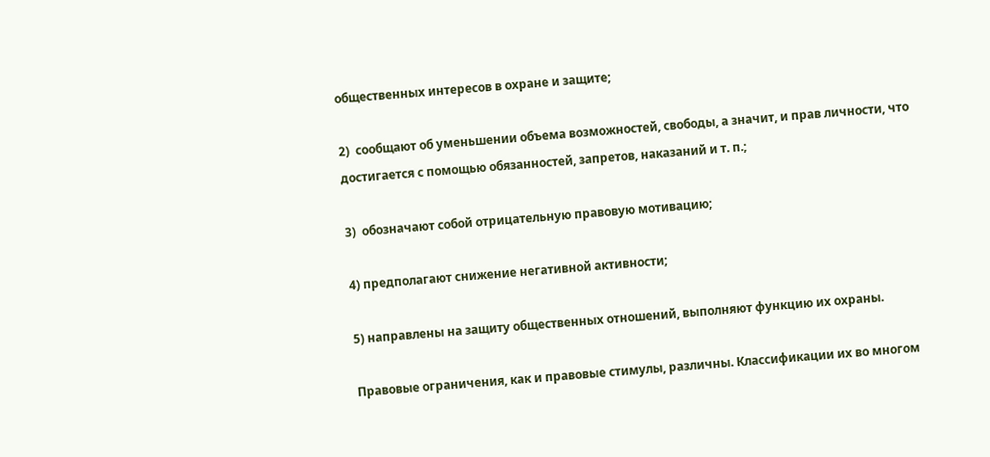общественных интересов в охране и защите;

2)  сообщают об уменьшении объема возможностей, свободы, а значит, и прав личности, что достигается с помощью обязанностей, запретов, наказаний и т. п.;

3)  обозначают собой отрицательную правовую мотивацию;

4) предполагают снижение негативной активности;

5) направлены на защиту общественных отношений, выполняют функцию их охраны.

Правовые ограничения, как и правовые стимулы, различны. Классификации их во многом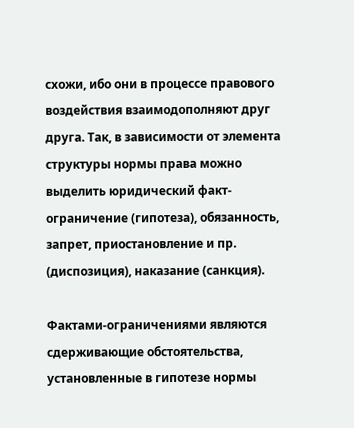схожи, ибо они в процессе правового воздействия взаимодополняют друг друга. Так, в зависимости от элемента структуры нормы права можно выделить юридический факт-ограничение (гипотеза), обязанность, запрет, приостановление и пр. (диспозиция), наказание (санкция).

Фактами-ограничениями являются сдерживающие обстоятельства, установленные в гипотезе нормы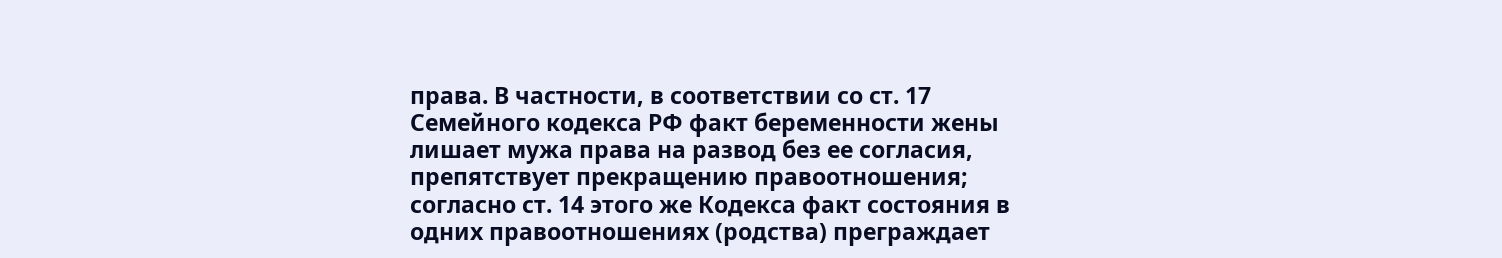права. В частности, в соответствии со ст. 17 Семейного кодекса РФ факт беременности жены лишает мужа права на развод без ее согласия, препятствует прекращению правоотношения; согласно ст. 14 этого же Кодекса факт состояния в одних правоотношениях (родства) преграждает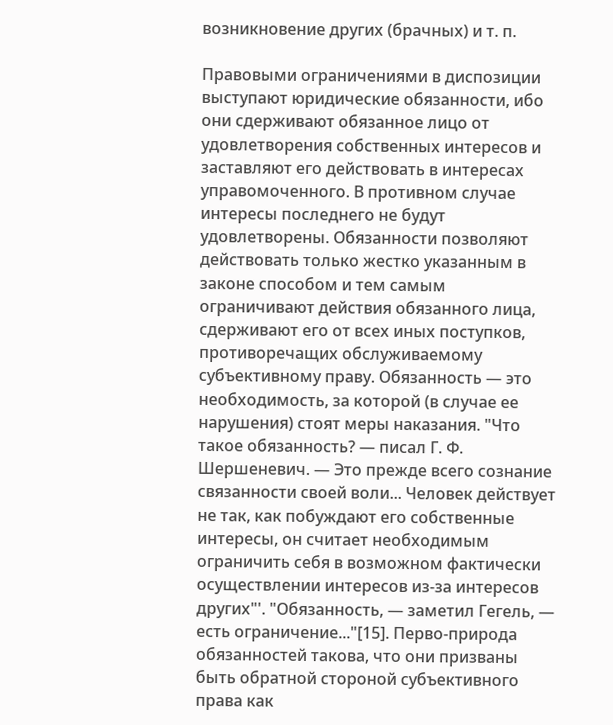возникновение других (брачных) и т. п.

Правовыми ограничениями в диспозиции выступают юридические обязанности, ибо они сдерживают обязанное лицо от удовлетворения собственных интересов и заставляют его действовать в интересах управомоченного. В противном случае интересы последнего не будут удовлетворены. Обязанности позволяют действовать только жестко указанным в законе способом и тем самым ограничивают действия обязанного лица, сдерживают его от всех иных поступков, противоречащих обслуживаемому субъективному праву. Обязанность — это необходимость, за которой (в случае ее нарушения) стоят меры наказания. "Что такое обязанность? — писал Г. Ф. Шершеневич. — Это прежде всего сознание связанности своей воли... Человек действует не так, как побуждают его собственные интересы, он считает необходимым ограничить себя в возможном фактически осуществлении интересов из-за интересов других"'. "Обязанность, — заметил Гегель, — есть ограничение..."[15]. Перво-природа обязанностей такова, что они призваны быть обратной стороной субъективного права как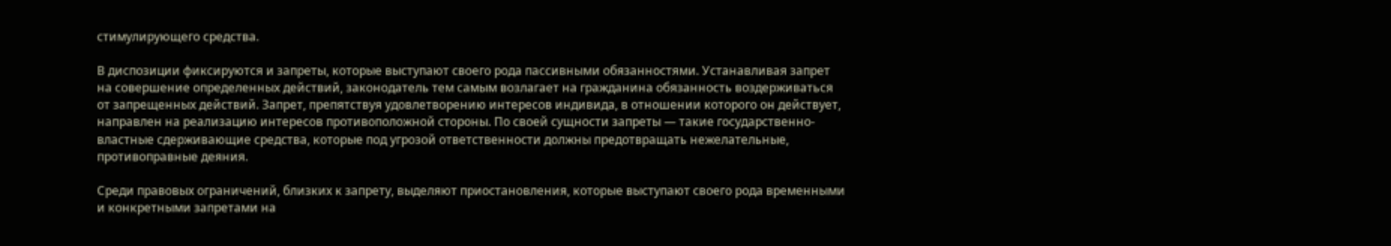стимулирующего средства.

В диспозиции фиксируются и запреты, которые выступают своего рода пассивными обязанностями. Устанавливая запрет на совершение определенных действий, законодатель тем самым возлагает на гражданина обязанность воздерживаться от запрещенных действий. Запрет, препятствуя удовлетворению интересов индивида, в отношении которого он действует, направлен на реализацию интересов противоположной стороны. По своей сущности запреты — такие государственно-властные сдерживающие средства, которые под угрозой ответственности должны предотвращать нежелательные, противоправные деяния.

Среди правовых ограничений, близких к запрету, выделяют приостановления, которые выступают своего рода временными и конкретными запретами на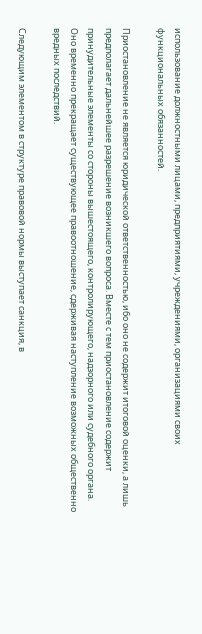использование должностными лицами, предприятиями, учреждениями, организациями своих функциональных обязанностей.

Приостановление не является юридической ответственностью, ибо оно не содержит итоговой оценки, а лишь предполагает дальнейшее разрешение возникшего вопроса. Вместе с тем приостановление содержит принудительные элементы со стороны вышестоящего, контролирующего, надзорного или судебного органа. Оно временно прекращает существующее правоотношение, сдерживая наступление возможных общественно вредных последствий.

Следующим элементом в структуре правовой нормы выступает санкция, в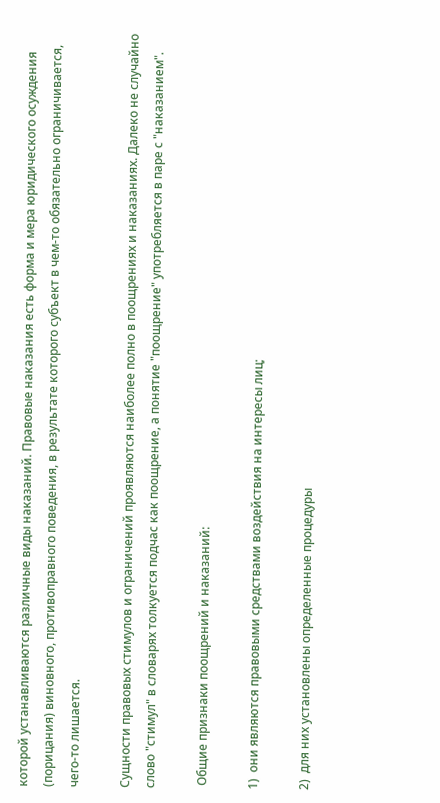которой устанавливаются различные виды наказаний. Правовые наказания есть форма и мера юридического осуждения (порицания) виновного, противоправного поведения, в результате которого субъект в чем-то обязательно ограничивается, чего-то лишается.

Сущности правовых стимулов и ограничений проявляются наиболее полно в поощрениях и наказаниях. Далеко не случайно слово "стимул" в словарях толкуется подчас как поощрение, а понятие "поощрение" употребляется в паре с "наказанием".

 Общие признаки поощрений и наказаний:

1)  они являются правовыми средствами воздействия на интересы лиц;

2)  для них установлены определенные процедуры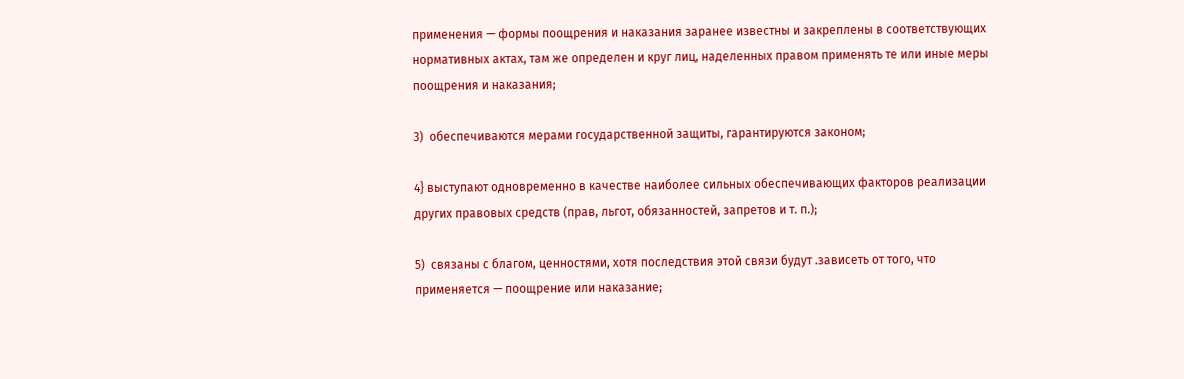применения — формы поощрения и наказания заранее известны и закреплены в соответствующих нормативных актах, там же определен и круг лиц, наделенных правом применять те или иные меры поощрения и наказания;

3)  обеспечиваются мерами государственной защиты, гарантируются законом;

4} выступают одновременно в качестве наиболее сильных обеспечивающих факторов реализации других правовых средств (прав, льгот, обязанностей, запретов и т. п.);

5)  связаны с благом, ценностями, хотя последствия этой связи будут .зависеть от того, что применяется — поощрение или наказание;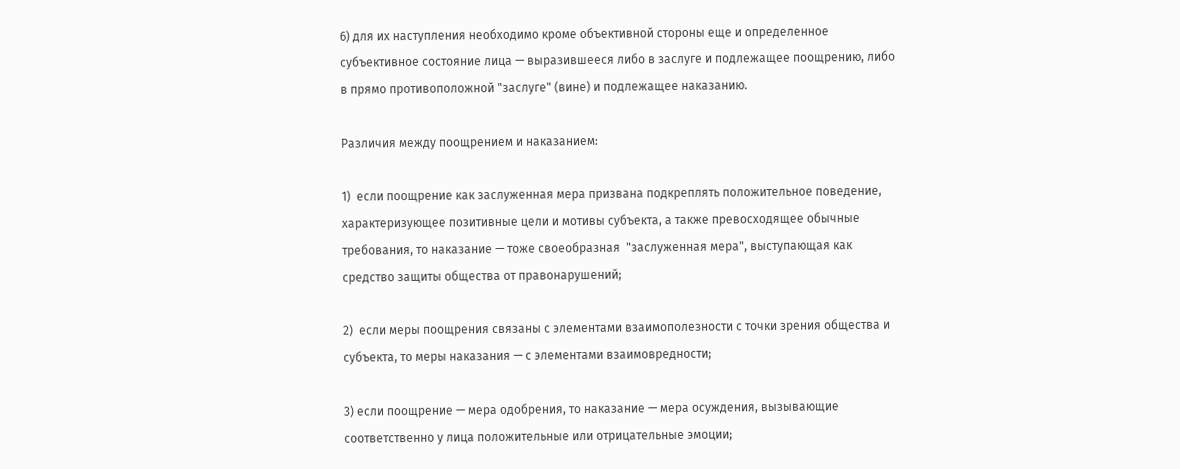6) для их наступления необходимо кроме объективной стороны еще и определенное субъективное состояние лица — выразившееся либо в заслуге и подлежащее поощрению, либо в прямо противоположной "заслуге" (вине) и подлежащее наказанию.

Различия между поощрением и наказанием:

1)  если поощрение как заслуженная мера призвана подкреплять положительное поведение, характеризующее позитивные цели и мотивы субъекта, а также превосходящее обычные требования, то наказание — тоже своеобразная  "заслуженная мера", выступающая как средство защиты общества от правонарушений;

2)  если меры поощрения связаны с элементами взаимополезности с точки зрения общества и субъекта, то меры наказания — с элементами взаимовредности;

3) если поощрение — мера одобрения, то наказание — мера осуждения, вызывающие соответственно у лица положительные или отрицательные эмоции;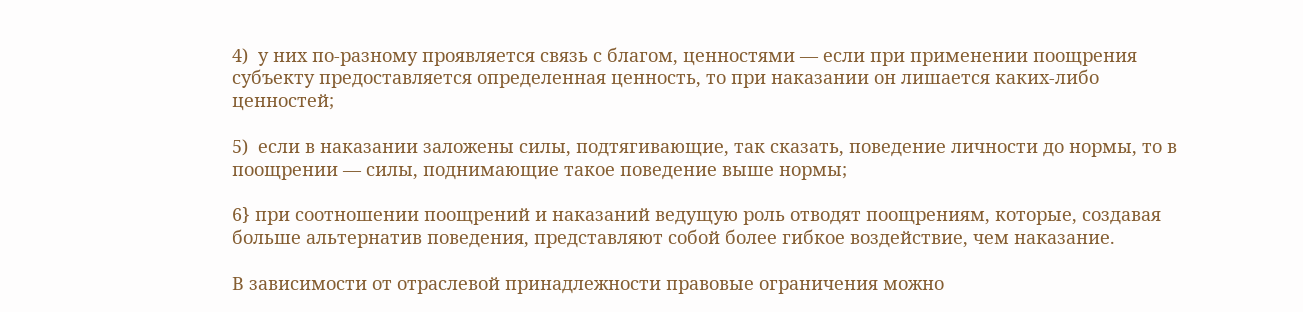4)  у них по-разному проявляется связь с благом, ценностями — если при применении поощрения субъекту предоставляется определенная ценность, то при наказании он лишается каких-либо ценностей;

5)  если в наказании заложены силы, подтягивающие, так сказать, поведение личности до нормы, то в поощрении — силы, поднимающие такое поведение выше нормы;

6} при соотношении поощрений и наказаний ведущую роль отводят поощрениям, которые, создавая больше альтернатив поведения, представляют собой более гибкое воздействие, чем наказание.

В зависимости от отраслевой принадлежности правовые ограничения можно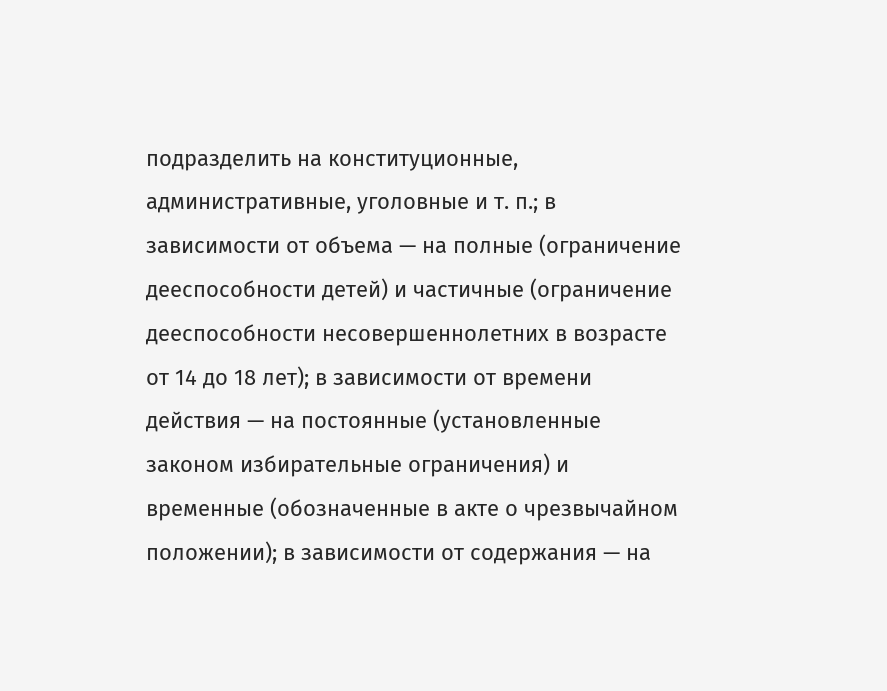подразделить на конституционные, административные, уголовные и т. п.; в зависимости от объема — на полные (ограничение дееспособности детей) и частичные (ограничение дееспособности несовершеннолетних в возрасте от 14 до 18 лет); в зависимости от времени действия — на постоянные (установленные законом избирательные ограничения) и временные (обозначенные в акте о чрезвычайном положении); в зависимости от содержания — на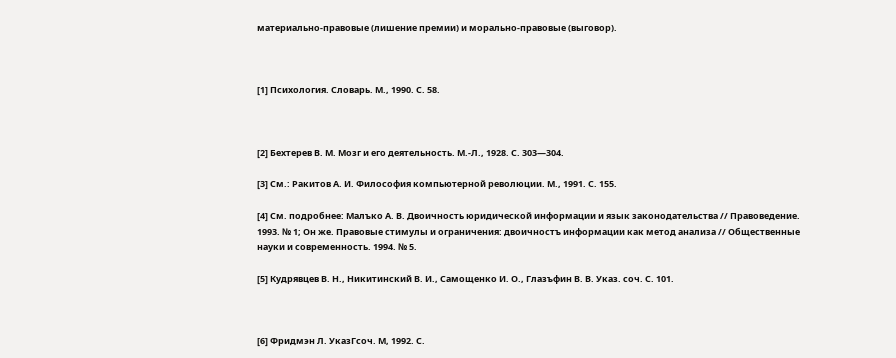материально-правовые (лишение премии) и морально-правовые (выговор).



[1] Психология. Словарь. М., 1990. С. 58.



[2] Бехтерев В. М. Мозг и его деятельность. М.-Л., 1928. С. 303—304.

[3] См.: Ракитов А. И. Философия компьютерной революции. М., 1991. С. 155.

[4] См. подробнее: Малъко А. В. Двоичность юридической информации и язык законодательства // Правоведение. 1993. № 1; Он же. Правовые стимулы и ограничения: двоичностъ информации как метод анализа // Общественные науки и современность. 1994. № 5.

[5] Кудрявцев В. Н., Никитинский В. И., Самощенко И. О., Глазъфин В. В. Указ. соч. С. 101.



[6] Фридмэн Л. УказГсоч. М, 1992. С.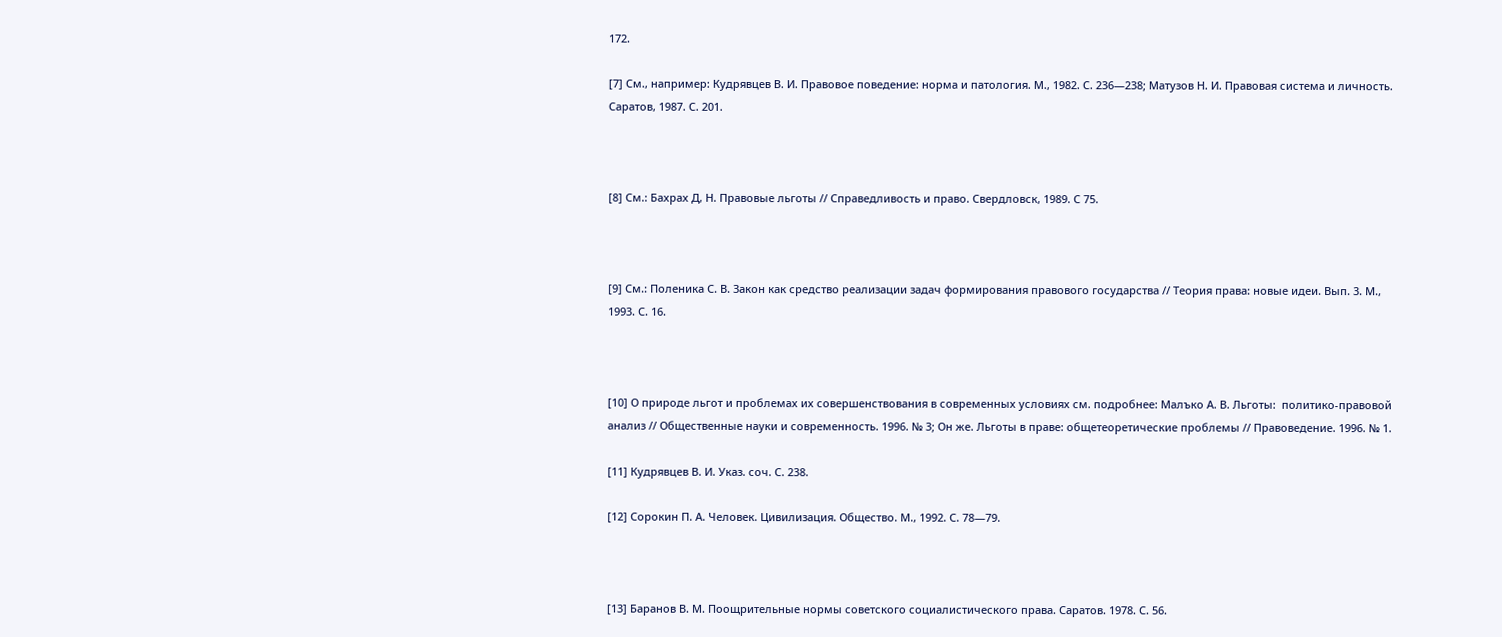172.

[7] См., например: Кудрявцев В. И. Правовое поведение: норма и патология. М., 1982. С. 236—238; Матузов Н. И. Правовая система и личность. Саратов, 1987. С. 201.



[8] См.: Бахрах Д, Н. Правовые льготы // Справедливость и право. Свердловск, 1989. С 75.



[9] См.: Поленика С. В. Закон как средство реализации задач формирования правового государства // Теория права: новые идеи. Вып. 3. М., 1993. С. 16.



[10] О природе льгот и проблемах их совершенствования в современных условиях см. подробнее: Малъко А. В. Льготы:  политико-правовой анализ // Общественные науки и современность. 1996. № 3; Он же. Льготы в праве: общетеоретические проблемы // Правоведение. 1996. № 1.

[11] Кудрявцев В. И. Указ. соч. С. 238.

[12] Сорокин П. А. Человек. Цивилизация. Общество. М., 1992. С. 78—79.



[13] Баранов В. М. Поощрительные нормы советского социалистического права. Саратов. 1978. С. 56.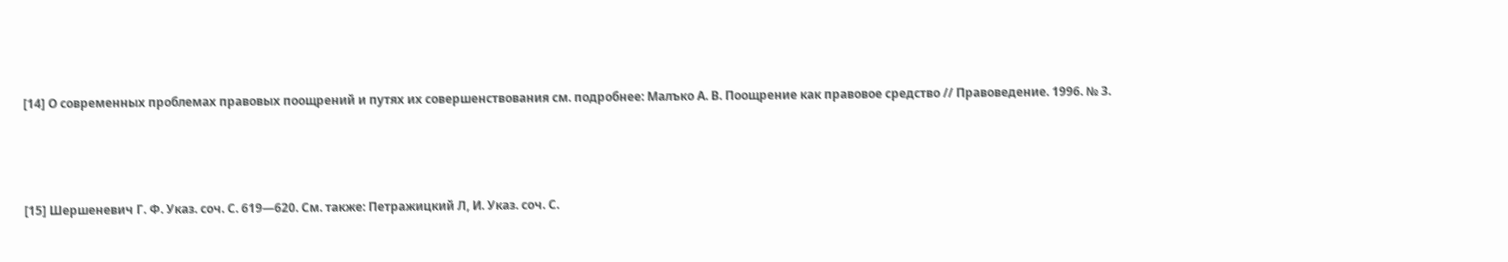[14] О современных проблемах правовых поощрений и путях их совершенствования см. подробнее: Малъко А. В. Поощрение как правовое средство // Правоведение. 1996. № 3.



[15] Шершеневич Г. Ф. Указ. соч. С. 619—620. См. также: Петражицкий Л, И. Указ. соч. С.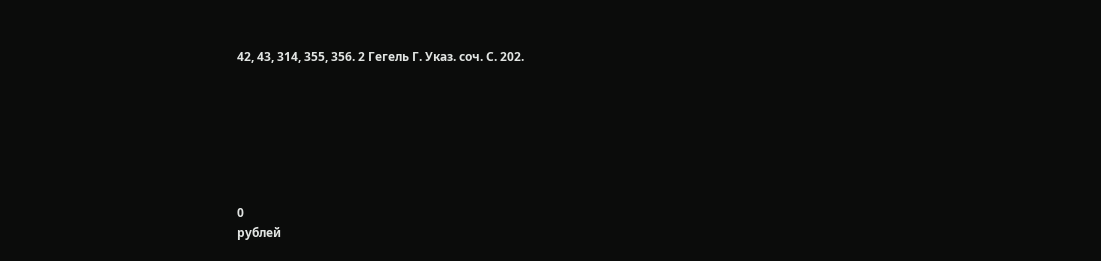42, 43, 314, 355, 356. 2 Гегель Г. Указ. соч. С. 202.







0
рублей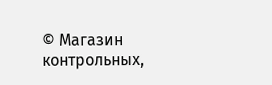© Магазин контрольных,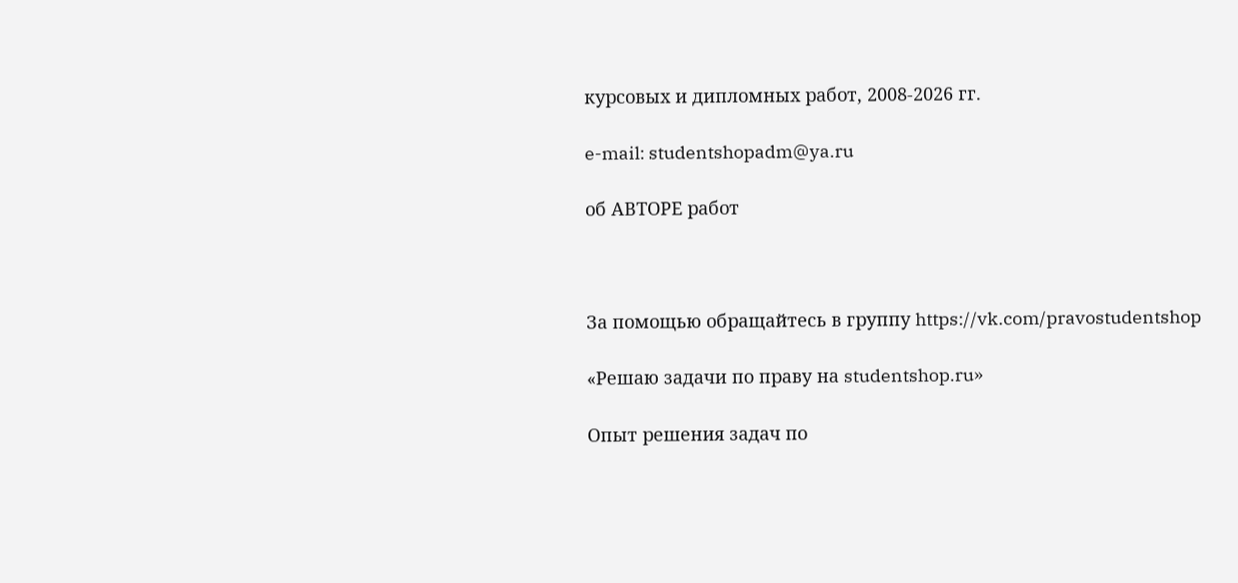курсовых и дипломных работ, 2008-2026 гг.

e-mail: studentshopadm@ya.ru

об АВТОРЕ работ



За помощью обращайтесь в группу https://vk.com/pravostudentshop

«Решаю задачи по праву на studentshop.ru»

Опыт решения задач по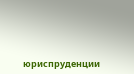юриспруденции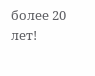более 20 лет!